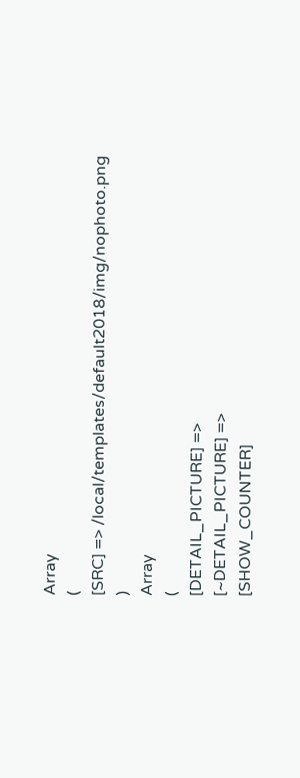Array
(
[SRC] => /local/templates/default2018/img/nophoto.png
)
Array
(
[DETAIL_PICTURE] =>
[~DETAIL_PICTURE] =>
[SHOW_COUNTER]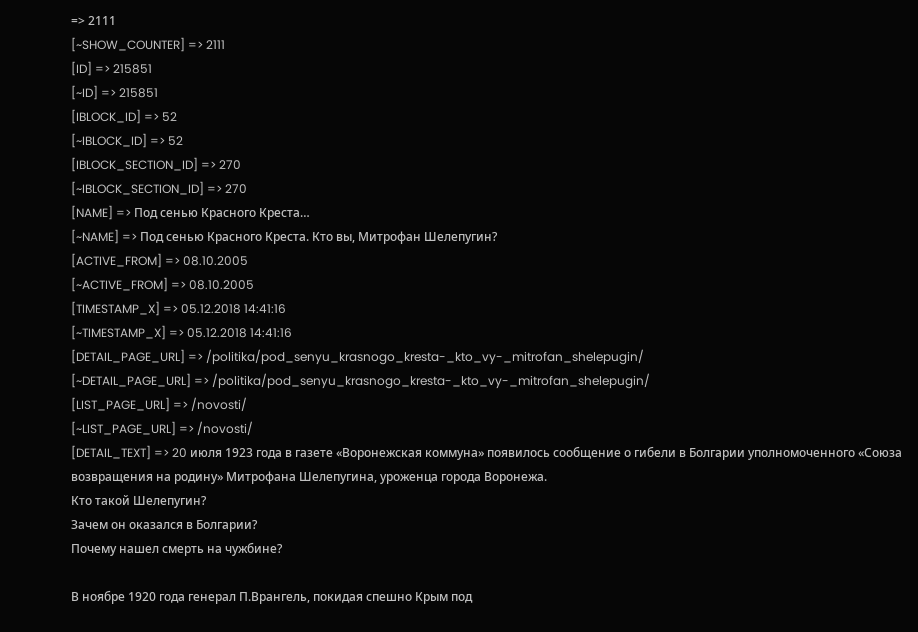=> 2111
[~SHOW_COUNTER] => 2111
[ID] => 215851
[~ID] => 215851
[IBLOCK_ID] => 52
[~IBLOCK_ID] => 52
[IBLOCK_SECTION_ID] => 270
[~IBLOCK_SECTION_ID] => 270
[NAME] => Под сенью Красного Креста…
[~NAME] => Под сенью Красного Креста. Кто вы, Митрофан Шелепугин?
[ACTIVE_FROM] => 08.10.2005
[~ACTIVE_FROM] => 08.10.2005
[TIMESTAMP_X] => 05.12.2018 14:41:16
[~TIMESTAMP_X] => 05.12.2018 14:41:16
[DETAIL_PAGE_URL] => /politika/pod_senyu_krasnogo_kresta-_kto_vy-_mitrofan_shelepugin/
[~DETAIL_PAGE_URL] => /politika/pod_senyu_krasnogo_kresta-_kto_vy-_mitrofan_shelepugin/
[LIST_PAGE_URL] => /novosti/
[~LIST_PAGE_URL] => /novosti/
[DETAIL_TEXT] => 20 июля 1923 года в газете «Воронежская коммуна» появилось сообщение о гибели в Болгарии уполномоченного «Союза возвращения на родину» Митрофана Шелепугина, уроженца города Воронежа.
Кто такой Шелепугин?
Зачем он оказался в Болгарии?
Почему нашел смерть на чужбине?

В ноябре 1920 года генерал П.Врангель, покидая спешно Крым под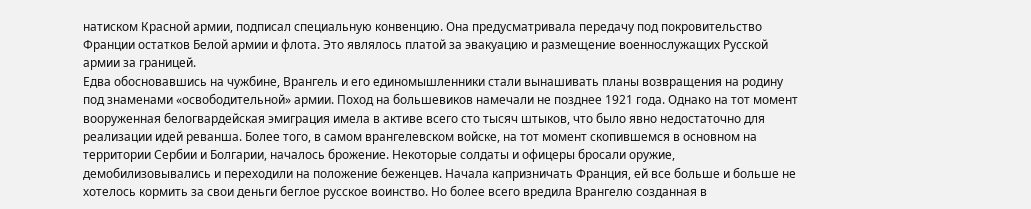натиском Красной армии, подписал специальную конвенцию. Она предусматривала передачу под покровительство Франции остатков Белой армии и флота. Это являлось платой за эвакуацию и размещение военнослужащих Русской армии за границей.
Едва обосновавшись на чужбине, Врангель и его единомышленники стали вынашивать планы возвращения на родину под знаменами «освободительной» армии. Поход на большевиков намечали не позднее 1921 года. Однако на тот момент вооруженная белогвардейская эмиграция имела в активе всего сто тысяч штыков, что было явно недостаточно для реализации идей реванша. Более того, в самом врангелевском войске, на тот момент скопившемся в основном на территории Сербии и Болгарии, началось брожение. Некоторые солдаты и офицеры бросали оружие, демобилизовывались и переходили на положение беженцев. Начала капризничать Франция, ей все больше и больше не хотелось кормить за свои деньги беглое русское воинство. Но более всего вредила Врангелю созданная в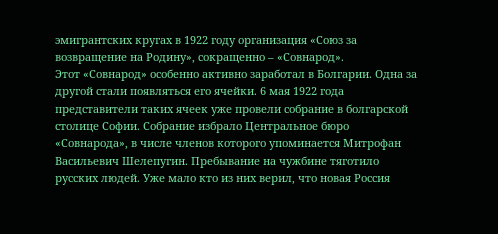эмигрантских кругах в 1922 году организация «Союз за возвращение на Родину», сокращенно – «Совнарод».
Этот «Совнарод» особенно активно заработал в Болгарии. Одна за другой стали появляться его ячейки. 6 мая 1922 года представители таких ячеек уже провели собрание в болгарской столице Софии. Собрание избрало Центральное бюро «Совнарода», в числе членов которого упоминается Митрофан Васильевич Шелепугин. Пребывание на чужбине тяготило русских людей. Уже мало кто из них верил, что новая Россия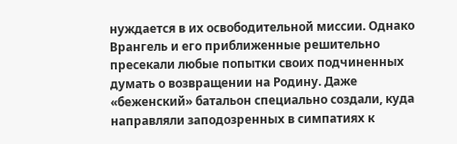нуждается в их освободительной миссии. Однако Врангель и его приближенные решительно пресекали любые попытки своих подчиненных думать о возвращении на Родину. Даже «беженский» батальон специально создали, куда направляли заподозренных в симпатиях к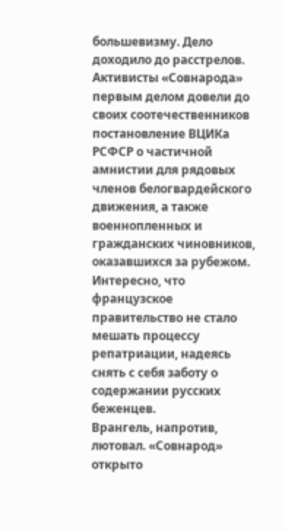большевизму. Дело доходило до расстрелов.
Активисты «Совнарода» первым делом довели до своих соотечественников постановление ВЦИКа РСФСР о частичной амнистии для рядовых членов белогвардейского движения, а также военнопленных и гражданских чиновников, оказавшихся за рубежом. Интересно, что французское правительство не стало мешать процессу репатриации, надеясь снять с себя заботу о содержании русских беженцев.
Врангель, напротив, лютовал. «Совнарод» открыто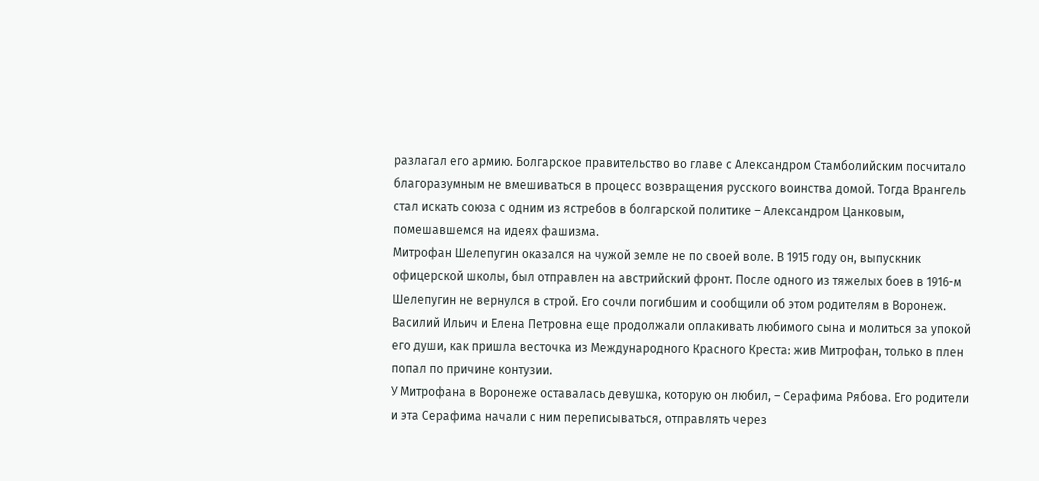разлагал его армию. Болгарское правительство во главе с Александром Стамболийским посчитало благоразумным не вмешиваться в процесс возвращения русского воинства домой. Тогда Врангель стал искать союза с одним из ястребов в болгарской политике – Александром Цанковым, помешавшемся на идеях фашизма.
Митрофан Шелепугин оказался на чужой земле не по своей воле. В 1915 году он, выпускник офицерской школы, был отправлен на австрийский фронт. После одного из тяжелых боев в 1916-м Шелепугин не вернулся в строй. Его сочли погибшим и сообщили об этом родителям в Воронеж. Василий Ильич и Елена Петровна еще продолжали оплакивать любимого сына и молиться за упокой его души, как пришла весточка из Международного Красного Креста: жив Митрофан, только в плен попал по причине контузии.
У Митрофана в Воронеже оставалась девушка, которую он любил, – Серафима Рябова. Его родители и эта Серафима начали с ним переписываться, отправлять через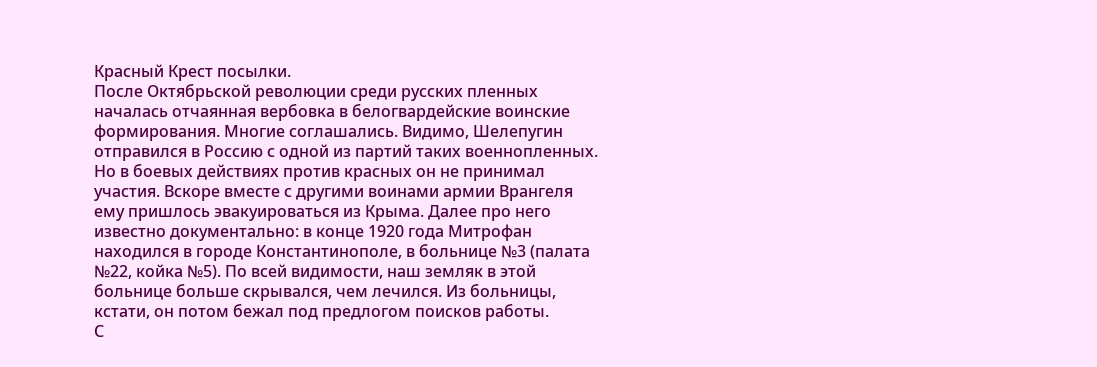Красный Крест посылки.
После Октябрьской революции среди русских пленных началась отчаянная вербовка в белогвардейские воинские формирования. Многие соглашались. Видимо, Шелепугин отправился в Россию с одной из партий таких военнопленных. Но в боевых действиях против красных он не принимал участия. Вскоре вместе с другими воинами армии Врангеля ему пришлось эвакуироваться из Крыма. Далее про него известно документально: в конце 1920 года Митрофан находился в городе Константинополе, в больнице №3 (палата №22, койка №5). По всей видимости, наш земляк в этой больнице больше скрывался, чем лечился. Из больницы, кстати, он потом бежал под предлогом поисков работы.
С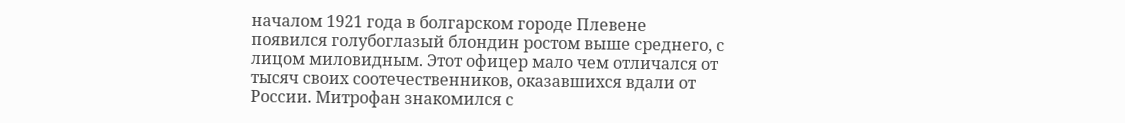началом 1921 года в болгарском городе Плевене появился голубоглазый блондин ростом выше среднего, с лицом миловидным. Этот офицер мало чем отличался от тысяч своих соотечественников, оказавшихся вдали от России. Митрофан знакомился с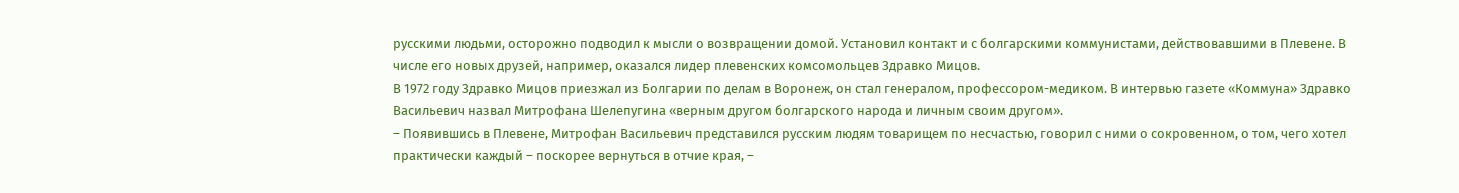русскими людьми, осторожно подводил к мысли о возвращении домой. Установил контакт и с болгарскими коммунистами, действовавшими в Плевене. В числе его новых друзей, например, оказался лидер плевенских комсомольцев Здравко Мицов.
В 1972 году Здравко Мицов приезжал из Болгарии по делам в Воронеж, он стал генералом, профессором-медиком. В интервью газете «Коммуна» Здравко Васильевич назвал Митрофана Шелепугина «верным другом болгарского народа и личным своим другом».
– Появившись в Плевене, Митрофан Васильевич представился русским людям товарищем по несчастью, говорил с ними о сокровенном, о том, чего хотел практически каждый – поскорее вернуться в отчие края, –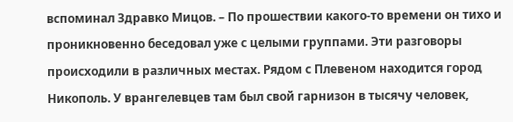вспоминал Здравко Мицов. – По прошествии какого-то времени он тихо и проникновенно беседовал уже с целыми группами. Эти разговоры происходили в различных местах. Рядом с Плевеном находится город Никополь. У врангелевцев там был свой гарнизон в тысячу человек,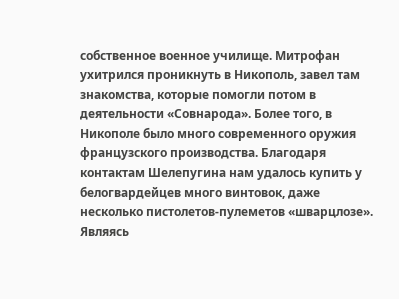собственное военное училище. Митрофан ухитрился проникнуть в Никополь, завел там знакомства, которые помогли потом в деятельности «Совнарода». Более того, в Никополе было много современного оружия французского производства. Благодаря контактам Шелепугина нам удалось купить у белогвардейцев много винтовок, даже несколько пистолетов-пулеметов «шварцлозе».
Являясь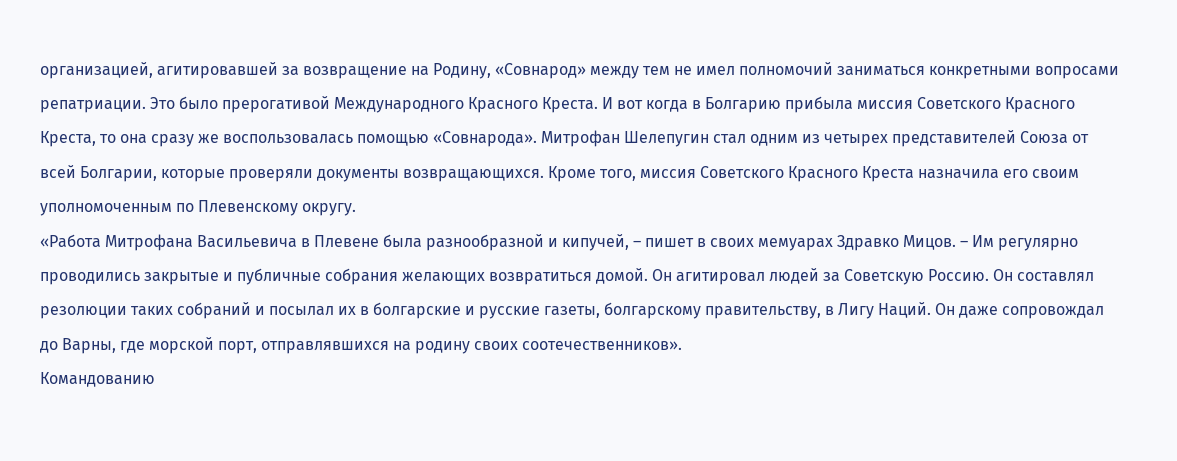организацией, агитировавшей за возвращение на Родину, «Совнарод» между тем не имел полномочий заниматься конкретными вопросами репатриации. Это было прерогативой Международного Красного Креста. И вот когда в Болгарию прибыла миссия Советского Красного Креста, то она сразу же воспользовалась помощью «Совнарода». Митрофан Шелепугин стал одним из четырех представителей Союза от всей Болгарии, которые проверяли документы возвращающихся. Кроме того, миссия Советского Красного Креста назначила его своим уполномоченным по Плевенскому округу.
«Работа Митрофана Васильевича в Плевене была разнообразной и кипучей, – пишет в своих мемуарах Здравко Мицов. – Им регулярно проводились закрытые и публичные собрания желающих возвратиться домой. Он агитировал людей за Советскую Россию. Он составлял резолюции таких собраний и посылал их в болгарские и русские газеты, болгарскому правительству, в Лигу Наций. Он даже сопровождал до Варны, где морской порт, отправлявшихся на родину своих соотечественников».
Командованию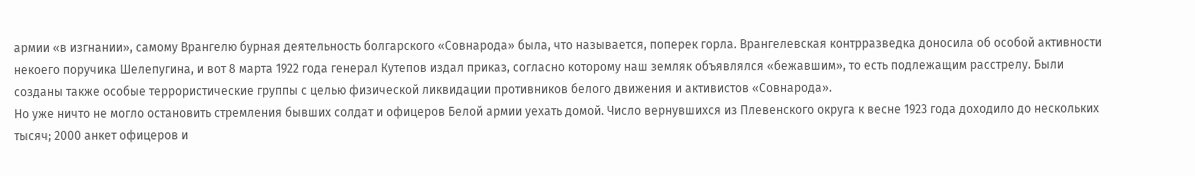армии «в изгнании», самому Врангелю бурная деятельность болгарского «Совнарода» была, что называется, поперек горла. Врангелевская контрразведка доносила об особой активности некоего поручика Шелепугина, и вот 8 марта 1922 года генерал Кутепов издал приказ, согласно которому наш земляк объявлялся «бежавшим», то есть подлежащим расстрелу. Были созданы также особые террористические группы с целью физической ликвидации противников белого движения и активистов «Совнарода».
Но уже ничто не могло остановить стремления бывших солдат и офицеров Белой армии уехать домой. Число вернувшихся из Плевенского округа к весне 1923 года доходило до нескольких тысяч; 2000 анкет офицеров и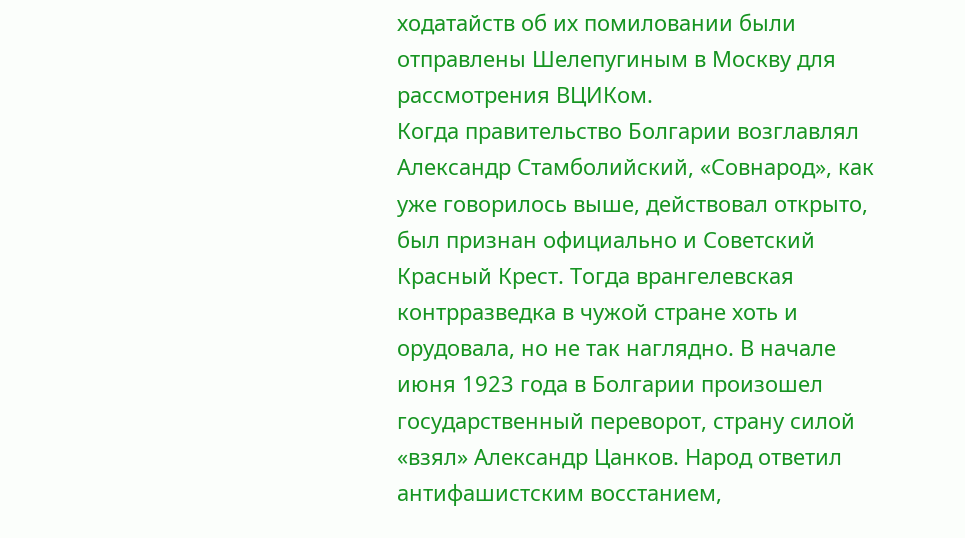ходатайств об их помиловании были отправлены Шелепугиным в Москву для рассмотрения ВЦИКом.
Когда правительство Болгарии возглавлял Александр Стамболийский, «Совнарод», как уже говорилось выше, действовал открыто, был признан официально и Советский Красный Крест. Тогда врангелевская контрразведка в чужой стране хоть и орудовала, но не так наглядно. В начале июня 1923 года в Болгарии произошел государственный переворот, страну силой «взял» Александр Цанков. Народ ответил антифашистским восстанием,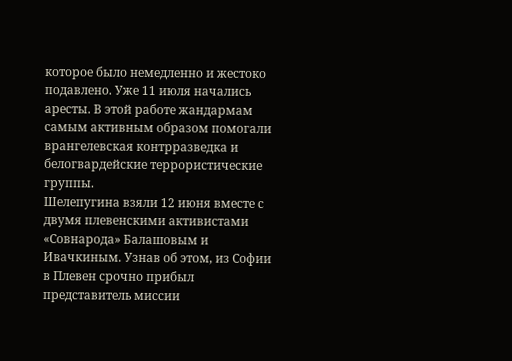которое было немедленно и жестоко подавлено. Уже 11 июля начались аресты. В этой работе жандармам самым активным образом помогали врангелевская контрразведка и белогвардейские террористические группы.
Шелепугина взяли 12 июня вместе с двумя плевенскими активистами «Совнарода» Балашовым и Ивачкиным. Узнав об этом, из Софии в Плевен срочно прибыл представитель миссии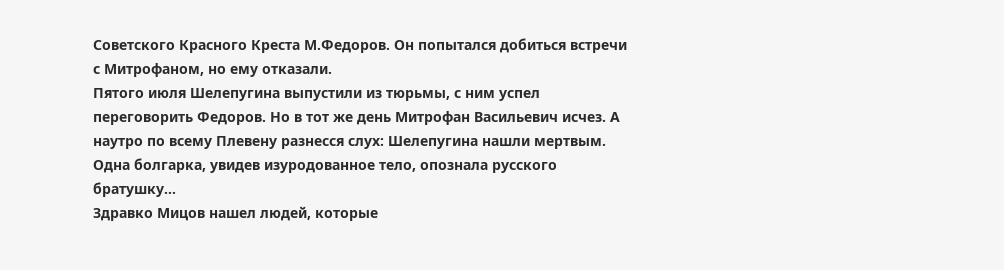Советского Красного Креста М.Федоров. Он попытался добиться встречи с Митрофаном, но ему отказали.
Пятого июля Шелепугина выпустили из тюрьмы, с ним успел переговорить Федоров. Но в тот же день Митрофан Васильевич исчез. А наутро по всему Плевену разнесся слух: Шелепугина нашли мертвым. Одна болгарка, увидев изуродованное тело, опознала русского братушку…
Здравко Мицов нашел людей, которые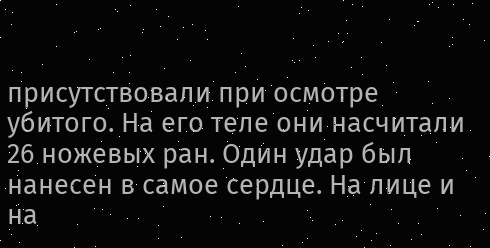присутствовали при осмотре убитого. На его теле они насчитали 26 ножевых ран. Один удар был нанесен в самое сердце. На лице и на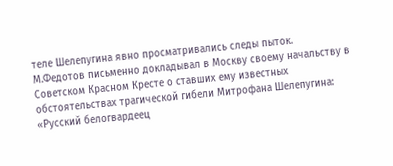теле Шелепугина явно просматривались следы пыток.
М.Федотов письменно докладывал в Москву своему начальству в Советском Красном Кресте о ставших ему известных обстоятельствах трагической гибели Митрофана Шелепугина: «Русский белогвардеец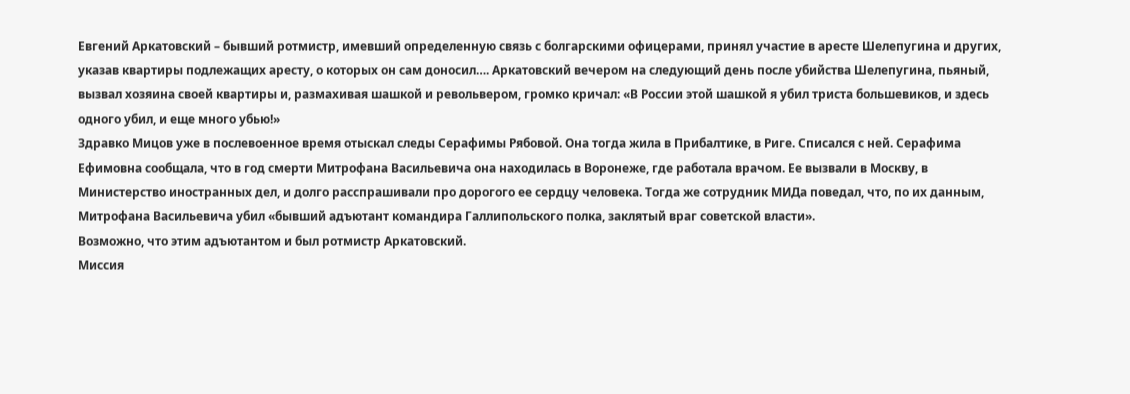Евгений Аркатовский – бывший ротмистр, имевший определенную связь с болгарскими офицерами, принял участие в аресте Шелепугина и других, указав квартиры подлежащих аресту, о которых он сам доносил…. Аркатовский вечером на следующий день после убийства Шелепугина, пьяный, вызвал хозяина своей квартиры и, размахивая шашкой и револьвером, громко кричал: «В России этой шашкой я убил триста большевиков, и здесь одного убил, и еще много убью!»
Здравко Мицов уже в послевоенное время отыскал следы Серафимы Рябовой. Она тогда жила в Прибалтике, в Риге. Списался с ней. Серафима Ефимовна сообщала, что в год смерти Митрофана Васильевича она находилась в Воронеже, где работала врачом. Ее вызвали в Москву, в Министерство иностранных дел, и долго расспрашивали про дорогого ее сердцу человека. Тогда же сотрудник МИДа поведал, что, по их данным, Митрофана Васильевича убил «бывший адъютант командира Галлипольского полка, заклятый враг советской власти».
Возможно, что этим адъютантом и был ротмистр Аркатовский.
Миссия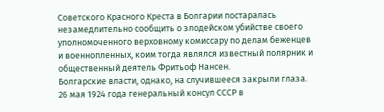Советского Красного Креста в Болгарии постаралась незамедлительно сообщить о злодейском убийстве своего уполномоченного верховному комиссару по делам беженцев и военнопленных, коим тогда являлся известный полярник и общественный деятель Фритьоф Нансен.
Болгарские власти, однако, на случившееся закрыли глаза. 26 мая 1924 года генеральный консул СССР в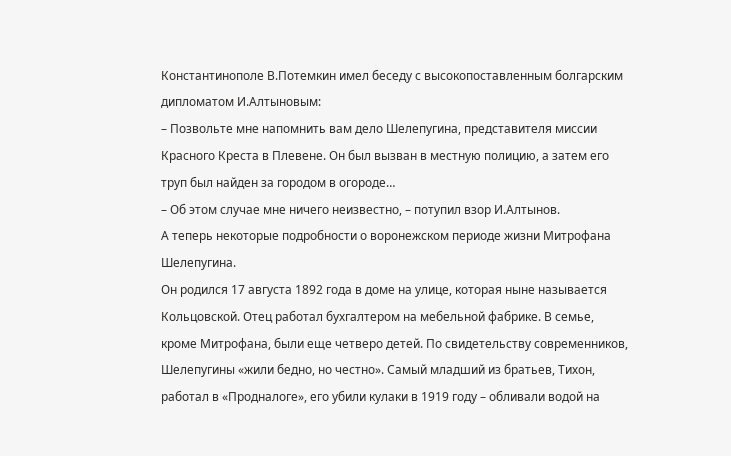Константинополе В.Потемкин имел беседу с высокопоставленным болгарским дипломатом И.Алтыновым:
– Позвольте мне напомнить вам дело Шелепугина, представителя миссии Красного Креста в Плевене. Он был вызван в местную полицию, а затем его труп был найден за городом в огороде…
– Об этом случае мне ничего неизвестно, – потупил взор И.Алтынов.
А теперь некоторые подробности о воронежском периоде жизни Митрофана Шелепугина.
Он родился 17 августа 1892 года в доме на улице, которая ныне называется Кольцовской. Отец работал бухгалтером на мебельной фабрике. В семье, кроме Митрофана, были еще четверо детей. По свидетельству современников, Шелепугины «жили бедно, но честно». Самый младший из братьев, Тихон, работал в «Продналоге», его убили кулаки в 1919 году – обливали водой на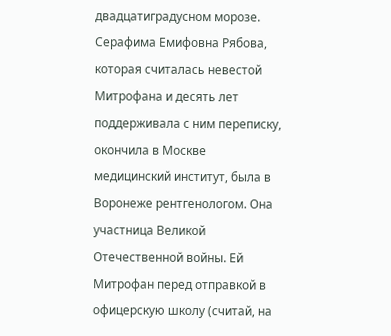двадцатиградусном морозе.
Серафима Емифовна Рябова, которая считалась невестой Митрофана и десять лет поддерживала с ним переписку, окончила в Москве медицинский институт, была в Воронеже рентгенологом. Она участница Великой Отечественной войны. Ей Митрофан перед отправкой в офицерскую школу (считай, на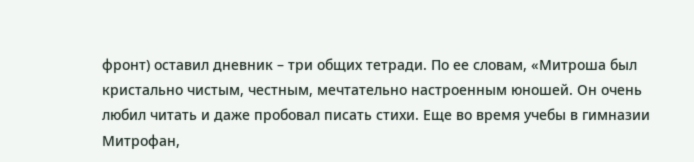фронт) оставил дневник – три общих тетради. По ее словам, «Митроша был кристально чистым, честным, мечтательно настроенным юношей. Он очень любил читать и даже пробовал писать стихи. Еще во время учебы в гимназии Митрофан,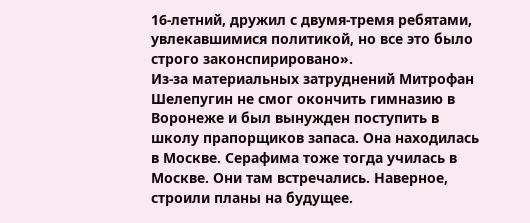16-летний, дружил с двумя-тремя ребятами, увлекавшимися политикой, но все это было строго законспирировано».
Из-за материальных затруднений Митрофан Шелепугин не смог окончить гимназию в Воронеже и был вынужден поступить в школу прапорщиков запаса. Она находилась в Москве. Серафима тоже тогда училась в Москве. Они там встречались. Наверное, строили планы на будущее.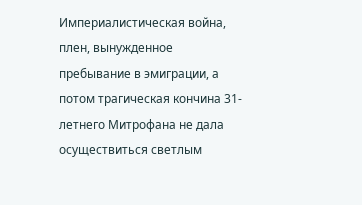Империалистическая война, плен, вынужденное пребывание в эмиграции, а потом трагическая кончина 31-летнего Митрофана не дала осуществиться светлым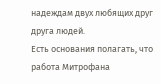надеждам двух любящих друг друга людей.
Есть основания полагать, что работа Митрофана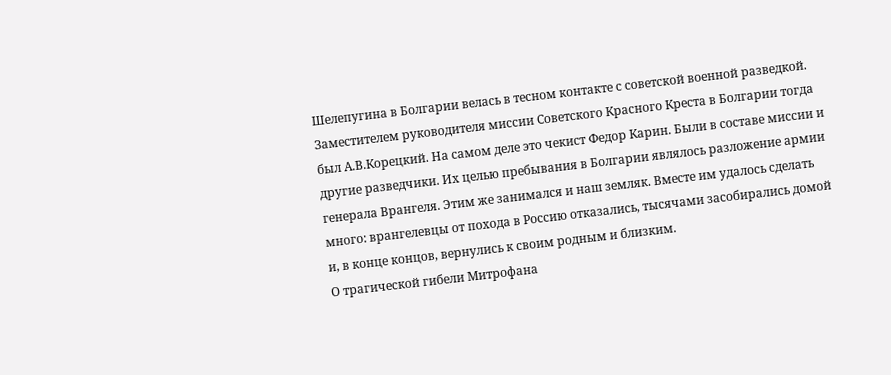Шелепугина в Болгарии велась в тесном контакте с советской военной разведкой. Заместителем руководителя миссии Советского Красного Креста в Болгарии тогда был А.В.Корецкий. На самом деле это чекист Федор Карин. Были в составе миссии и другие разведчики. Их целью пребывания в Болгарии являлось разложение армии генерала Врангеля. Этим же занимался и наш земляк. Вместе им удалось сделать много: врангелевцы от похода в Россию отказались, тысячами засобирались домой и, в конце концов, вернулись к своим родным и близким.
О трагической гибели Митрофана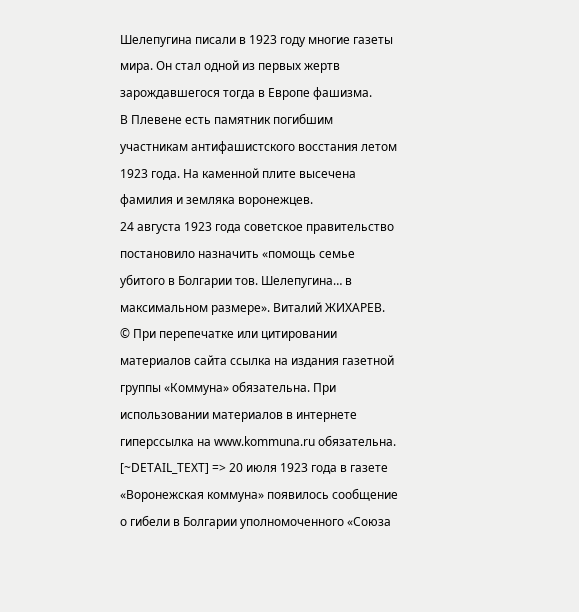Шелепугина писали в 1923 году многие газеты мира. Он стал одной из первых жертв зарождавшегося тогда в Европе фашизма.
В Плевене есть памятник погибшим участникам антифашистского восстания летом 1923 года. На каменной плите высечена фамилия и земляка воронежцев.
24 августа 1923 года советское правительство постановило назначить «помощь семье убитого в Болгарии тов. Шелепугина… в максимальном размере». Виталий ЖИХАРЕВ.
© При перепечатке или цитировании материалов cайта ссылка на издания газетной группы «Коммуна» обязательна. При использовании материалов в интернете гиперссылка на www.kommuna.ru обязательна.
[~DETAIL_TEXT] => 20 июля 1923 года в газете «Воронежская коммуна» появилось сообщение о гибели в Болгарии уполномоченного «Союза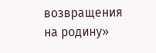возвращения на родину»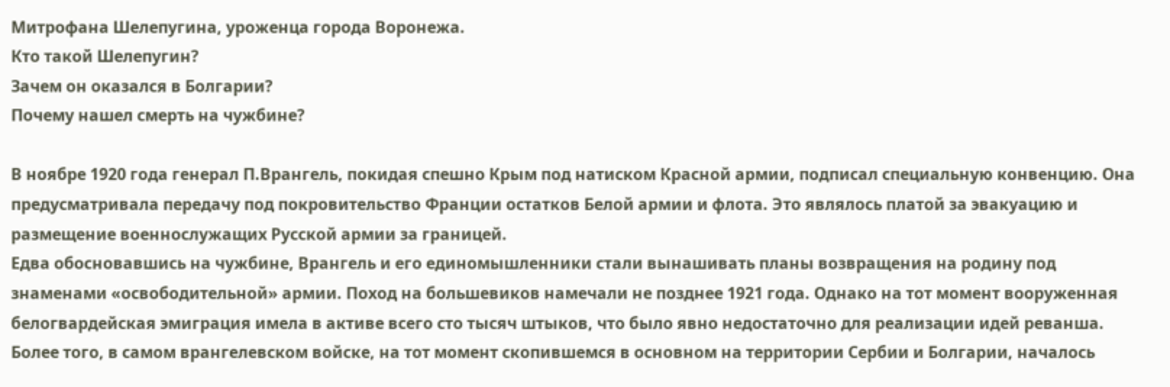Митрофана Шелепугина, уроженца города Воронежа.
Кто такой Шелепугин?
Зачем он оказался в Болгарии?
Почему нашел смерть на чужбине?

В ноябре 1920 года генерал П.Врангель, покидая спешно Крым под натиском Красной армии, подписал специальную конвенцию. Она предусматривала передачу под покровительство Франции остатков Белой армии и флота. Это являлось платой за эвакуацию и размещение военнослужащих Русской армии за границей.
Едва обосновавшись на чужбине, Врангель и его единомышленники стали вынашивать планы возвращения на родину под знаменами «освободительной» армии. Поход на большевиков намечали не позднее 1921 года. Однако на тот момент вооруженная белогвардейская эмиграция имела в активе всего сто тысяч штыков, что было явно недостаточно для реализации идей реванша. Более того, в самом врангелевском войске, на тот момент скопившемся в основном на территории Сербии и Болгарии, началось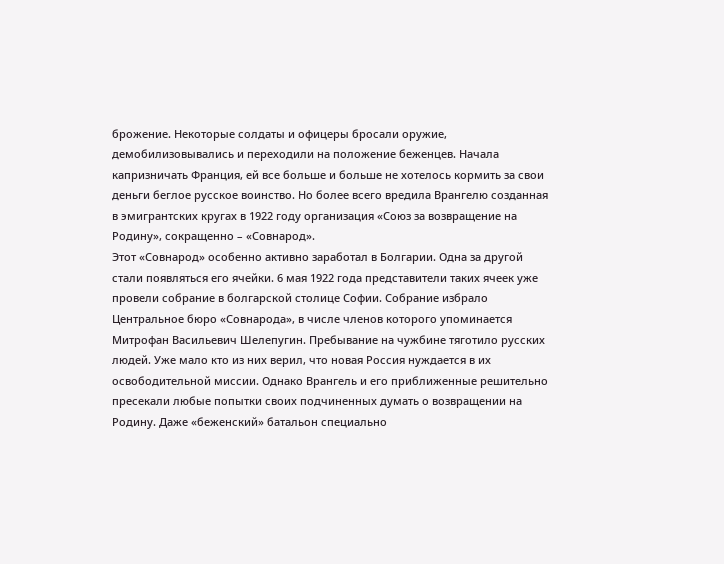брожение. Некоторые солдаты и офицеры бросали оружие, демобилизовывались и переходили на положение беженцев. Начала капризничать Франция, ей все больше и больше не хотелось кормить за свои деньги беглое русское воинство. Но более всего вредила Врангелю созданная в эмигрантских кругах в 1922 году организация «Союз за возвращение на Родину», сокращенно – «Совнарод».
Этот «Совнарод» особенно активно заработал в Болгарии. Одна за другой стали появляться его ячейки. 6 мая 1922 года представители таких ячеек уже провели собрание в болгарской столице Софии. Собрание избрало Центральное бюро «Совнарода», в числе членов которого упоминается Митрофан Васильевич Шелепугин. Пребывание на чужбине тяготило русских людей. Уже мало кто из них верил, что новая Россия нуждается в их освободительной миссии. Однако Врангель и его приближенные решительно пресекали любые попытки своих подчиненных думать о возвращении на Родину. Даже «беженский» батальон специально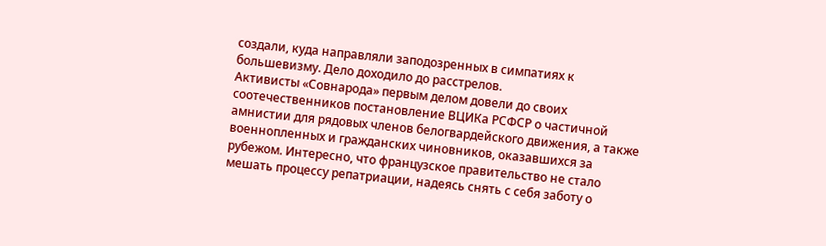создали, куда направляли заподозренных в симпатиях к большевизму. Дело доходило до расстрелов.
Активисты «Совнарода» первым делом довели до своих соотечественников постановление ВЦИКа РСФСР о частичной амнистии для рядовых членов белогвардейского движения, а также военнопленных и гражданских чиновников, оказавшихся за рубежом. Интересно, что французское правительство не стало мешать процессу репатриации, надеясь снять с себя заботу о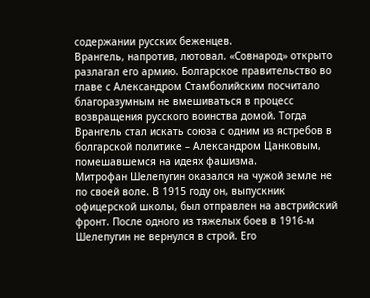содержании русских беженцев.
Врангель, напротив, лютовал. «Совнарод» открыто разлагал его армию. Болгарское правительство во главе с Александром Стамболийским посчитало благоразумным не вмешиваться в процесс возвращения русского воинства домой. Тогда Врангель стал искать союза с одним из ястребов в болгарской политике – Александром Цанковым, помешавшемся на идеях фашизма.
Митрофан Шелепугин оказался на чужой земле не по своей воле. В 1915 году он, выпускник офицерской школы, был отправлен на австрийский фронт. После одного из тяжелых боев в 1916-м Шелепугин не вернулся в строй. Его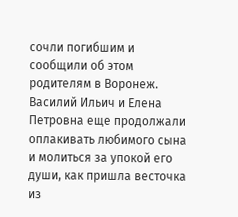сочли погибшим и сообщили об этом родителям в Воронеж. Василий Ильич и Елена Петровна еще продолжали оплакивать любимого сына и молиться за упокой его души, как пришла весточка из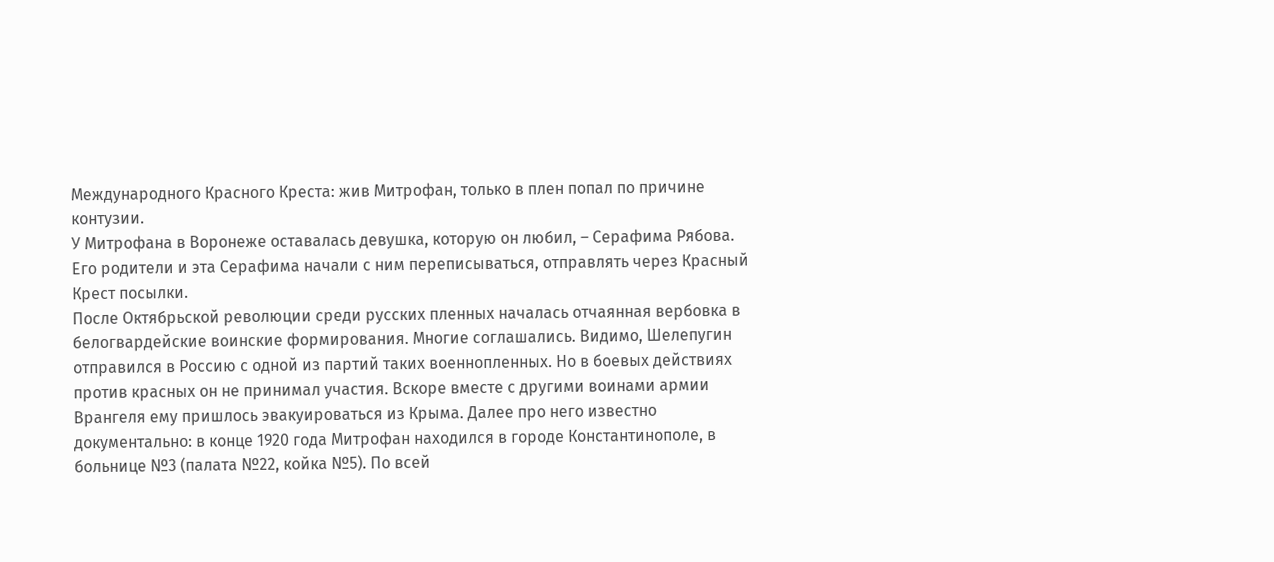Международного Красного Креста: жив Митрофан, только в плен попал по причине контузии.
У Митрофана в Воронеже оставалась девушка, которую он любил, – Серафима Рябова. Его родители и эта Серафима начали с ним переписываться, отправлять через Красный Крест посылки.
После Октябрьской революции среди русских пленных началась отчаянная вербовка в белогвардейские воинские формирования. Многие соглашались. Видимо, Шелепугин отправился в Россию с одной из партий таких военнопленных. Но в боевых действиях против красных он не принимал участия. Вскоре вместе с другими воинами армии Врангеля ему пришлось эвакуироваться из Крыма. Далее про него известно документально: в конце 1920 года Митрофан находился в городе Константинополе, в больнице №3 (палата №22, койка №5). По всей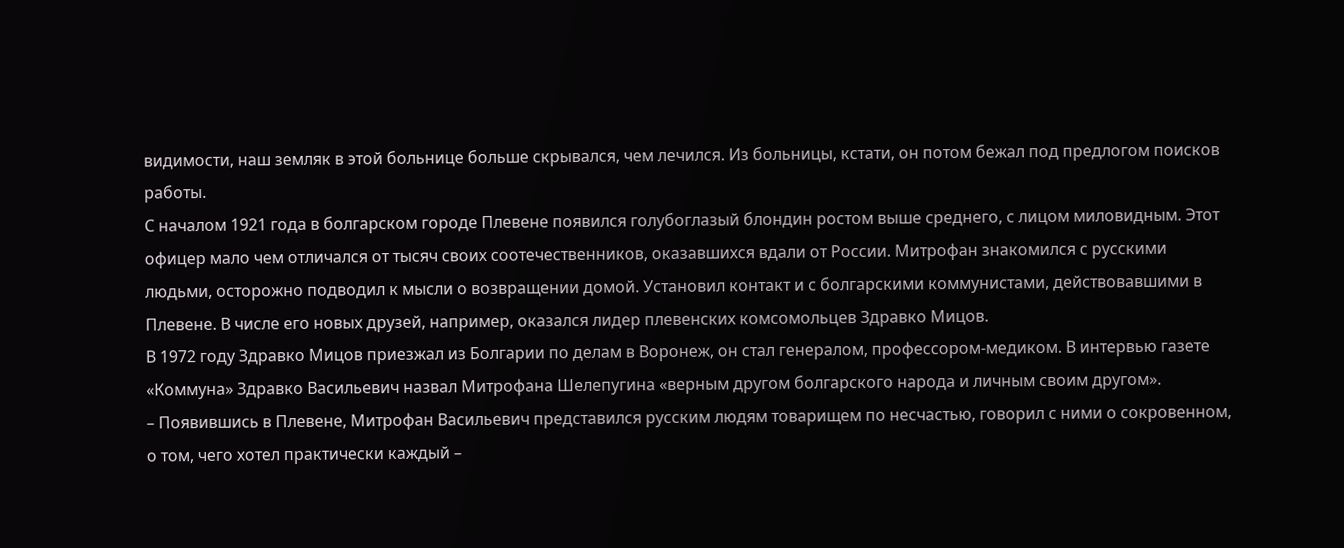видимости, наш земляк в этой больнице больше скрывался, чем лечился. Из больницы, кстати, он потом бежал под предлогом поисков работы.
С началом 1921 года в болгарском городе Плевене появился голубоглазый блондин ростом выше среднего, с лицом миловидным. Этот офицер мало чем отличался от тысяч своих соотечественников, оказавшихся вдали от России. Митрофан знакомился с русскими людьми, осторожно подводил к мысли о возвращении домой. Установил контакт и с болгарскими коммунистами, действовавшими в Плевене. В числе его новых друзей, например, оказался лидер плевенских комсомольцев Здравко Мицов.
В 1972 году Здравко Мицов приезжал из Болгарии по делам в Воронеж, он стал генералом, профессором-медиком. В интервью газете «Коммуна» Здравко Васильевич назвал Митрофана Шелепугина «верным другом болгарского народа и личным своим другом».
– Появившись в Плевене, Митрофан Васильевич представился русским людям товарищем по несчастью, говорил с ними о сокровенном, о том, чего хотел практически каждый –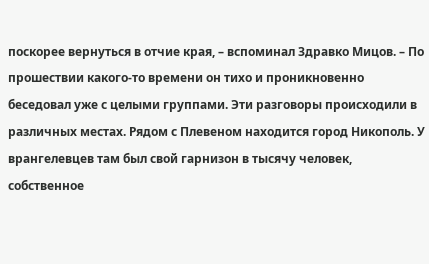поскорее вернуться в отчие края, – вспоминал Здравко Мицов. – По прошествии какого-то времени он тихо и проникновенно беседовал уже с целыми группами. Эти разговоры происходили в различных местах. Рядом с Плевеном находится город Никополь. У врангелевцев там был свой гарнизон в тысячу человек, собственное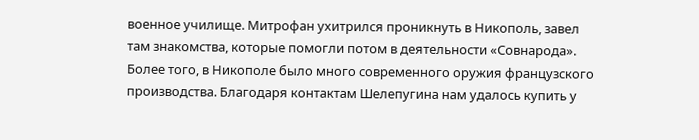военное училище. Митрофан ухитрился проникнуть в Никополь, завел там знакомства, которые помогли потом в деятельности «Совнарода». Более того, в Никополе было много современного оружия французского производства. Благодаря контактам Шелепугина нам удалось купить у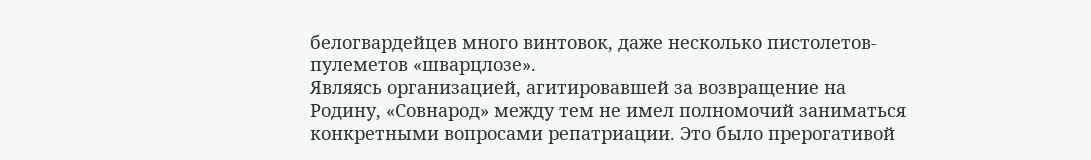белогвардейцев много винтовок, даже несколько пистолетов-пулеметов «шварцлозе».
Являясь организацией, агитировавшей за возвращение на Родину, «Совнарод» между тем не имел полномочий заниматься конкретными вопросами репатриации. Это было прерогативой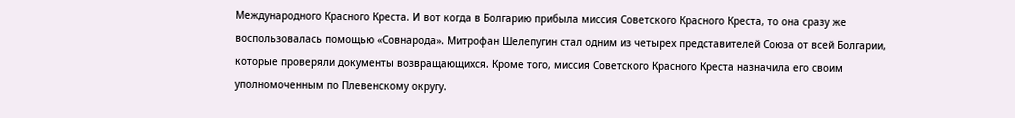Международного Красного Креста. И вот когда в Болгарию прибыла миссия Советского Красного Креста, то она сразу же воспользовалась помощью «Совнарода». Митрофан Шелепугин стал одним из четырех представителей Союза от всей Болгарии, которые проверяли документы возвращающихся. Кроме того, миссия Советского Красного Креста назначила его своим уполномоченным по Плевенскому округу.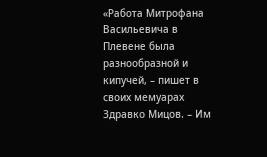«Работа Митрофана Васильевича в Плевене была разнообразной и кипучей, – пишет в своих мемуарах Здравко Мицов. – Им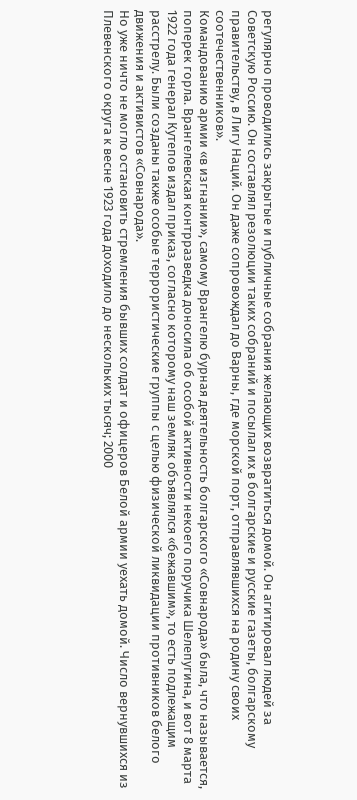регулярно проводились закрытые и публичные собрания желающих возвратиться домой. Он агитировал людей за Советскую Россию. Он составлял резолюции таких собраний и посылал их в болгарские и русские газеты, болгарскому правительству, в Лигу Наций. Он даже сопровождал до Варны, где морской порт, отправлявшихся на родину своих соотечественников».
Командованию армии «в изгнании», самому Врангелю бурная деятельность болгарского «Совнарода» была, что называется, поперек горла. Врангелевская контрразведка доносила об особой активности некоего поручика Шелепугина, и вот 8 марта 1922 года генерал Кутепов издал приказ, согласно которому наш земляк объявлялся «бежавшим», то есть подлежащим расстрелу. Были созданы также особые террористические группы с целью физической ликвидации противников белого движения и активистов «Совнарода».
Но уже ничто не могло остановить стремления бывших солдат и офицеров Белой армии уехать домой. Число вернувшихся из Плевенского округа к весне 1923 года доходило до нескольких тысяч; 2000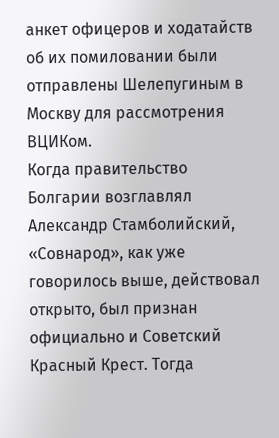анкет офицеров и ходатайств об их помиловании были отправлены Шелепугиным в Москву для рассмотрения ВЦИКом.
Когда правительство Болгарии возглавлял Александр Стамболийский, «Совнарод», как уже говорилось выше, действовал открыто, был признан официально и Советский Красный Крест. Тогда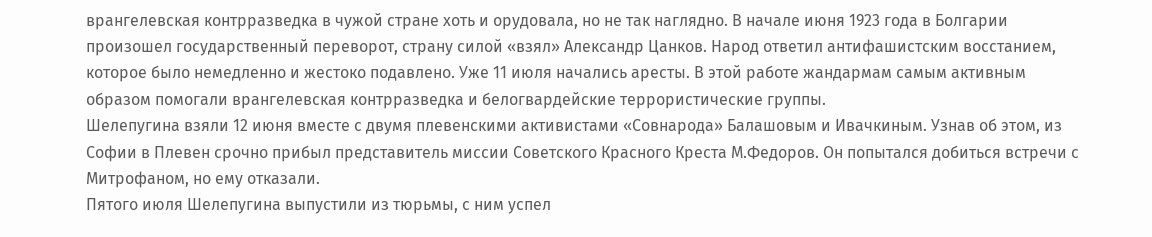врангелевская контрразведка в чужой стране хоть и орудовала, но не так наглядно. В начале июня 1923 года в Болгарии произошел государственный переворот, страну силой «взял» Александр Цанков. Народ ответил антифашистским восстанием, которое было немедленно и жестоко подавлено. Уже 11 июля начались аресты. В этой работе жандармам самым активным образом помогали врангелевская контрразведка и белогвардейские террористические группы.
Шелепугина взяли 12 июня вместе с двумя плевенскими активистами «Совнарода» Балашовым и Ивачкиным. Узнав об этом, из Софии в Плевен срочно прибыл представитель миссии Советского Красного Креста М.Федоров. Он попытался добиться встречи с Митрофаном, но ему отказали.
Пятого июля Шелепугина выпустили из тюрьмы, с ним успел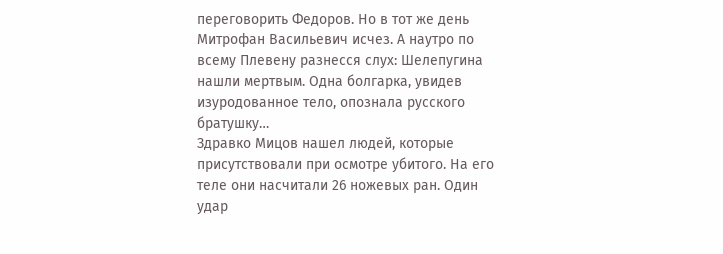переговорить Федоров. Но в тот же день Митрофан Васильевич исчез. А наутро по всему Плевену разнесся слух: Шелепугина нашли мертвым. Одна болгарка, увидев изуродованное тело, опознала русского братушку…
Здравко Мицов нашел людей, которые присутствовали при осмотре убитого. На его теле они насчитали 26 ножевых ран. Один удар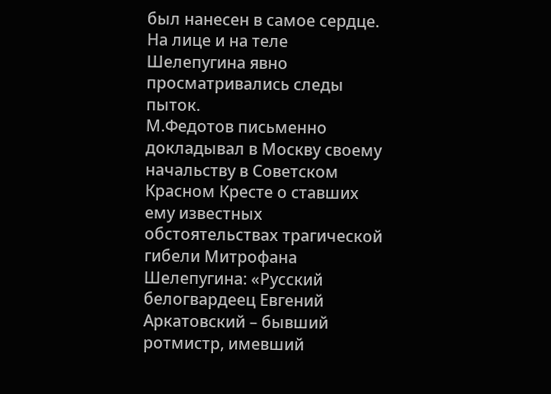был нанесен в самое сердце. На лице и на теле Шелепугина явно просматривались следы пыток.
М.Федотов письменно докладывал в Москву своему начальству в Советском Красном Кресте о ставших ему известных обстоятельствах трагической гибели Митрофана Шелепугина: «Русский белогвардеец Евгений Аркатовский – бывший ротмистр, имевший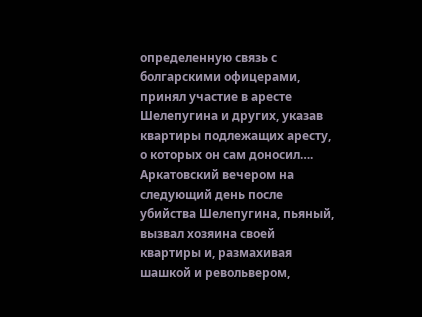определенную связь с болгарскими офицерами, принял участие в аресте Шелепугина и других, указав квартиры подлежащих аресту, о которых он сам доносил…. Аркатовский вечером на следующий день после убийства Шелепугина, пьяный, вызвал хозяина своей квартиры и, размахивая шашкой и револьвером,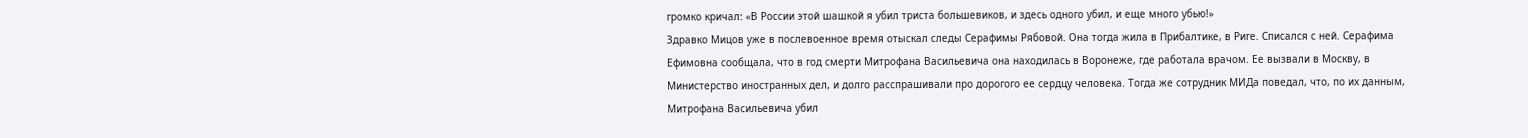громко кричал: «В России этой шашкой я убил триста большевиков, и здесь одного убил, и еще много убью!»
Здравко Мицов уже в послевоенное время отыскал следы Серафимы Рябовой. Она тогда жила в Прибалтике, в Риге. Списался с ней. Серафима Ефимовна сообщала, что в год смерти Митрофана Васильевича она находилась в Воронеже, где работала врачом. Ее вызвали в Москву, в Министерство иностранных дел, и долго расспрашивали про дорогого ее сердцу человека. Тогда же сотрудник МИДа поведал, что, по их данным, Митрофана Васильевича убил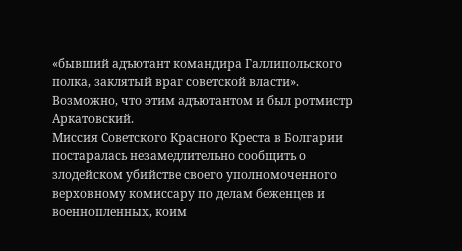«бывший адъютант командира Галлипольского полка, заклятый враг советской власти».
Возможно, что этим адъютантом и был ротмистр Аркатовский.
Миссия Советского Красного Креста в Болгарии постаралась незамедлительно сообщить о злодейском убийстве своего уполномоченного верховному комиссару по делам беженцев и военнопленных, коим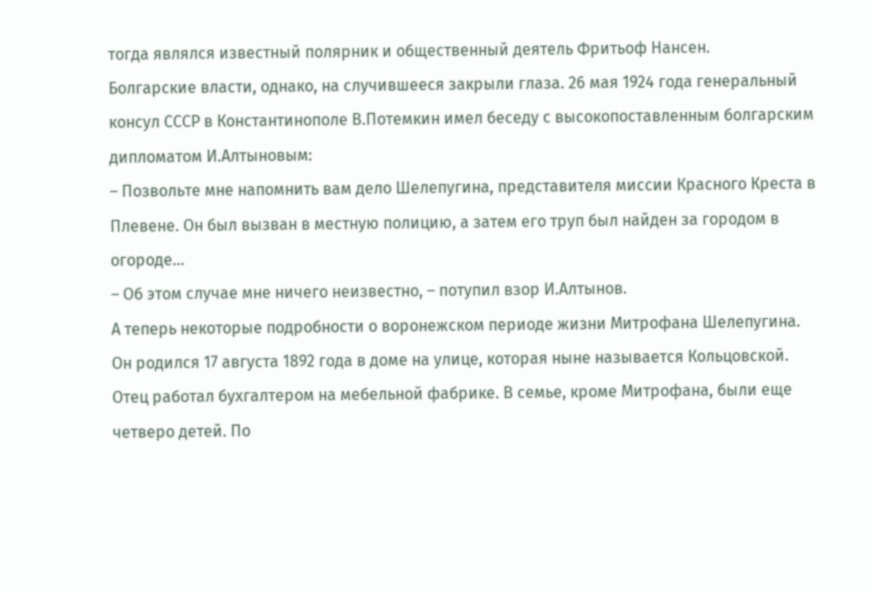тогда являлся известный полярник и общественный деятель Фритьоф Нансен.
Болгарские власти, однако, на случившееся закрыли глаза. 26 мая 1924 года генеральный консул СССР в Константинополе В.Потемкин имел беседу с высокопоставленным болгарским дипломатом И.Алтыновым:
– Позвольте мне напомнить вам дело Шелепугина, представителя миссии Красного Креста в Плевене. Он был вызван в местную полицию, а затем его труп был найден за городом в огороде…
– Об этом случае мне ничего неизвестно, – потупил взор И.Алтынов.
А теперь некоторые подробности о воронежском периоде жизни Митрофана Шелепугина.
Он родился 17 августа 1892 года в доме на улице, которая ныне называется Кольцовской. Отец работал бухгалтером на мебельной фабрике. В семье, кроме Митрофана, были еще четверо детей. По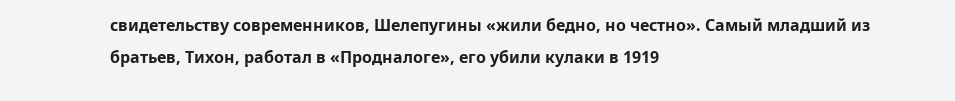свидетельству современников, Шелепугины «жили бедно, но честно». Самый младший из братьев, Тихон, работал в «Продналоге», его убили кулаки в 1919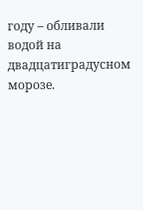году – обливали водой на двадцатиградусном морозе.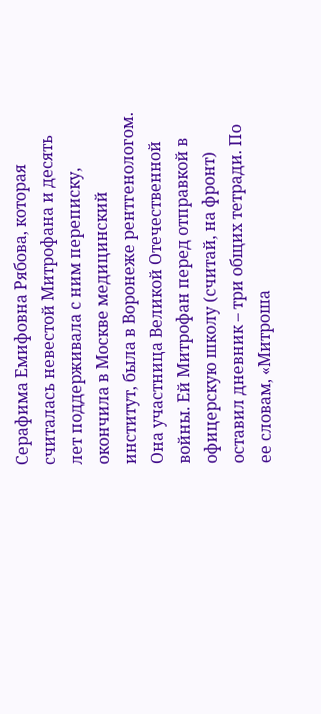Серафима Емифовна Рябова, которая считалась невестой Митрофана и десять лет поддерживала с ним переписку, окончила в Москве медицинский институт, была в Воронеже рентгенологом. Она участница Великой Отечественной войны. Ей Митрофан перед отправкой в офицерскую школу (считай, на фронт) оставил дневник – три общих тетради. По ее словам, «Митроша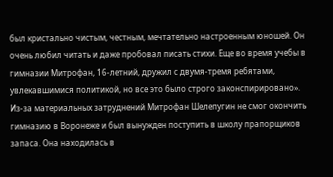был кристально чистым, честным, мечтательно настроенным юношей. Он очень любил читать и даже пробовал писать стихи. Еще во время учебы в гимназии Митрофан, 16-летний, дружил с двумя-тремя ребятами, увлекавшимися политикой, но все это было строго законспирировано».
Из-за материальных затруднений Митрофан Шелепугин не смог окончить гимназию в Воронеже и был вынужден поступить в школу прапорщиков запаса. Она находилась в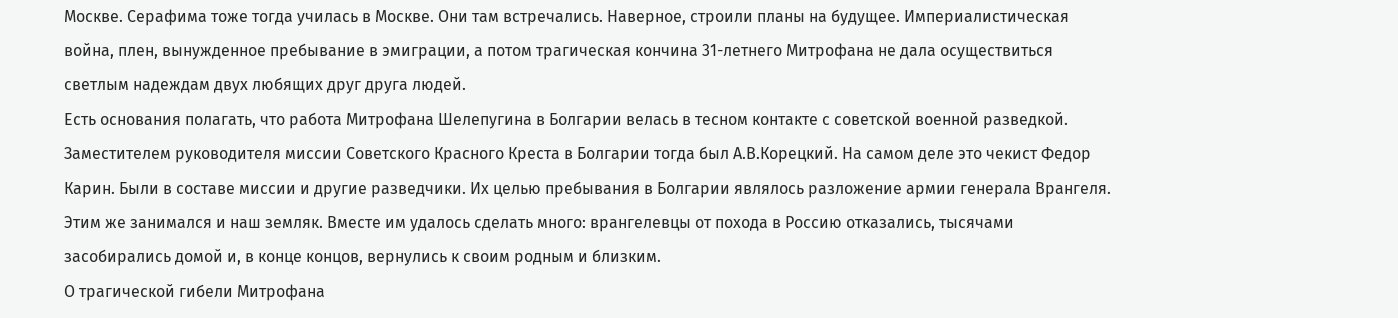Москве. Серафима тоже тогда училась в Москве. Они там встречались. Наверное, строили планы на будущее. Империалистическая война, плен, вынужденное пребывание в эмиграции, а потом трагическая кончина 31-летнего Митрофана не дала осуществиться светлым надеждам двух любящих друг друга людей.
Есть основания полагать, что работа Митрофана Шелепугина в Болгарии велась в тесном контакте с советской военной разведкой. Заместителем руководителя миссии Советского Красного Креста в Болгарии тогда был А.В.Корецкий. На самом деле это чекист Федор Карин. Были в составе миссии и другие разведчики. Их целью пребывания в Болгарии являлось разложение армии генерала Врангеля. Этим же занимался и наш земляк. Вместе им удалось сделать много: врангелевцы от похода в Россию отказались, тысячами засобирались домой и, в конце концов, вернулись к своим родным и близким.
О трагической гибели Митрофана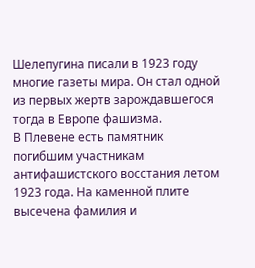Шелепугина писали в 1923 году многие газеты мира. Он стал одной из первых жертв зарождавшегося тогда в Европе фашизма.
В Плевене есть памятник погибшим участникам антифашистского восстания летом 1923 года. На каменной плите высечена фамилия и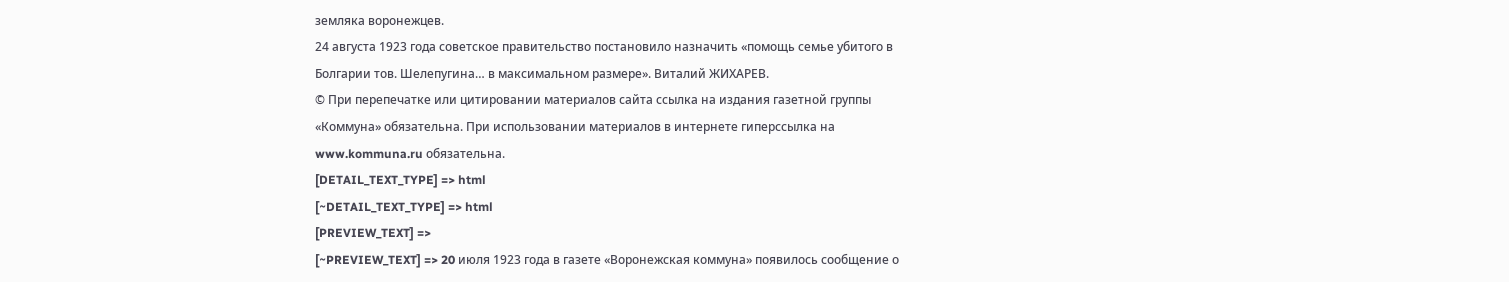земляка воронежцев.
24 августа 1923 года советское правительство постановило назначить «помощь семье убитого в Болгарии тов. Шелепугина… в максимальном размере». Виталий ЖИХАРЕВ.
© При перепечатке или цитировании материалов cайта ссылка на издания газетной группы «Коммуна» обязательна. При использовании материалов в интернете гиперссылка на www.kommuna.ru обязательна.
[DETAIL_TEXT_TYPE] => html
[~DETAIL_TEXT_TYPE] => html
[PREVIEW_TEXT] =>
[~PREVIEW_TEXT] => 20 июля 1923 года в газете «Воронежская коммуна» появилось сообщение о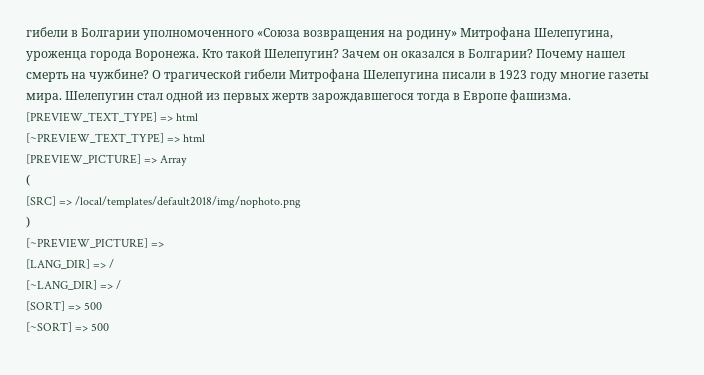гибели в Болгарии уполномоченного «Союза возвращения на родину» Митрофана Шелепугина, уроженца города Воронежа. Кто такой Шелепугин? Зачем он оказался в Болгарии? Почему нашел смерть на чужбине? О трагической гибели Митрофана Шелепугина писали в 1923 году многие газеты мира. Шелепугин стал одной из первых жертв зарождавшегося тогда в Европе фашизма.
[PREVIEW_TEXT_TYPE] => html
[~PREVIEW_TEXT_TYPE] => html
[PREVIEW_PICTURE] => Array
(
[SRC] => /local/templates/default2018/img/nophoto.png
)
[~PREVIEW_PICTURE] =>
[LANG_DIR] => /
[~LANG_DIR] => /
[SORT] => 500
[~SORT] => 500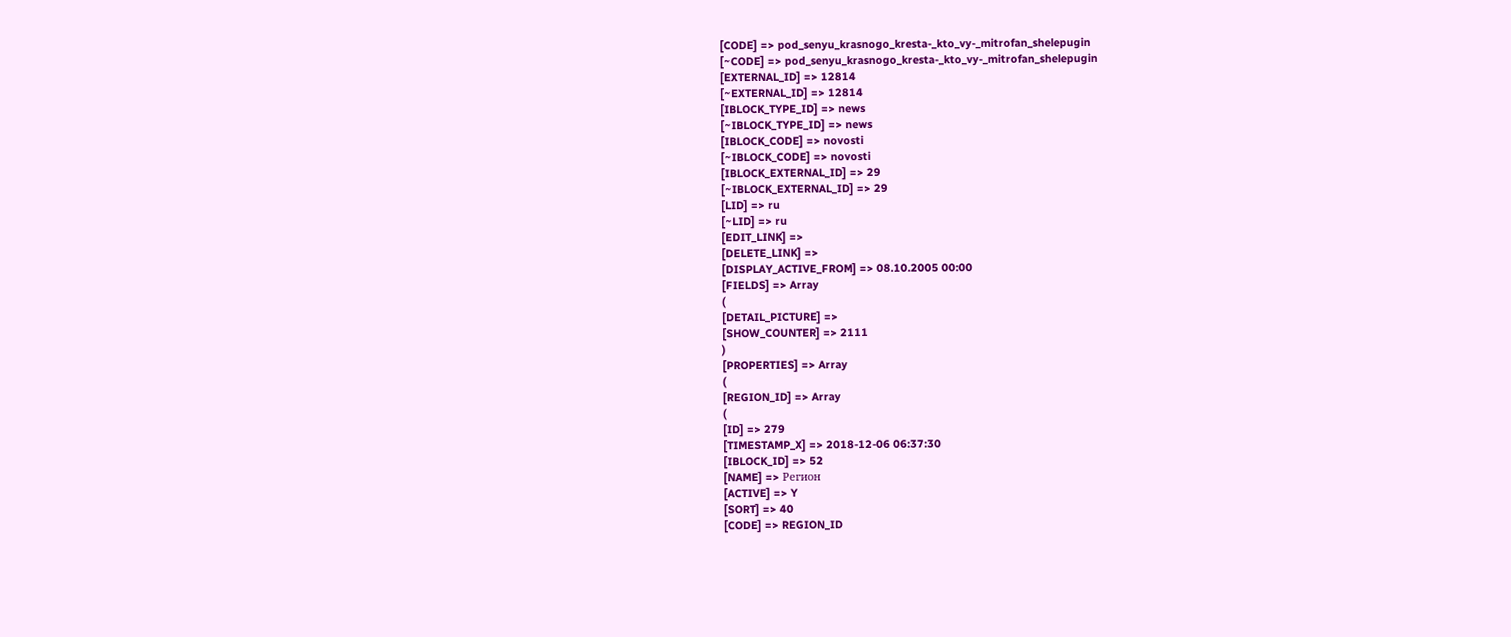[CODE] => pod_senyu_krasnogo_kresta-_kto_vy-_mitrofan_shelepugin
[~CODE] => pod_senyu_krasnogo_kresta-_kto_vy-_mitrofan_shelepugin
[EXTERNAL_ID] => 12814
[~EXTERNAL_ID] => 12814
[IBLOCK_TYPE_ID] => news
[~IBLOCK_TYPE_ID] => news
[IBLOCK_CODE] => novosti
[~IBLOCK_CODE] => novosti
[IBLOCK_EXTERNAL_ID] => 29
[~IBLOCK_EXTERNAL_ID] => 29
[LID] => ru
[~LID] => ru
[EDIT_LINK] =>
[DELETE_LINK] =>
[DISPLAY_ACTIVE_FROM] => 08.10.2005 00:00
[FIELDS] => Array
(
[DETAIL_PICTURE] =>
[SHOW_COUNTER] => 2111
)
[PROPERTIES] => Array
(
[REGION_ID] => Array
(
[ID] => 279
[TIMESTAMP_X] => 2018-12-06 06:37:30
[IBLOCK_ID] => 52
[NAME] => Регион
[ACTIVE] => Y
[SORT] => 40
[CODE] => REGION_ID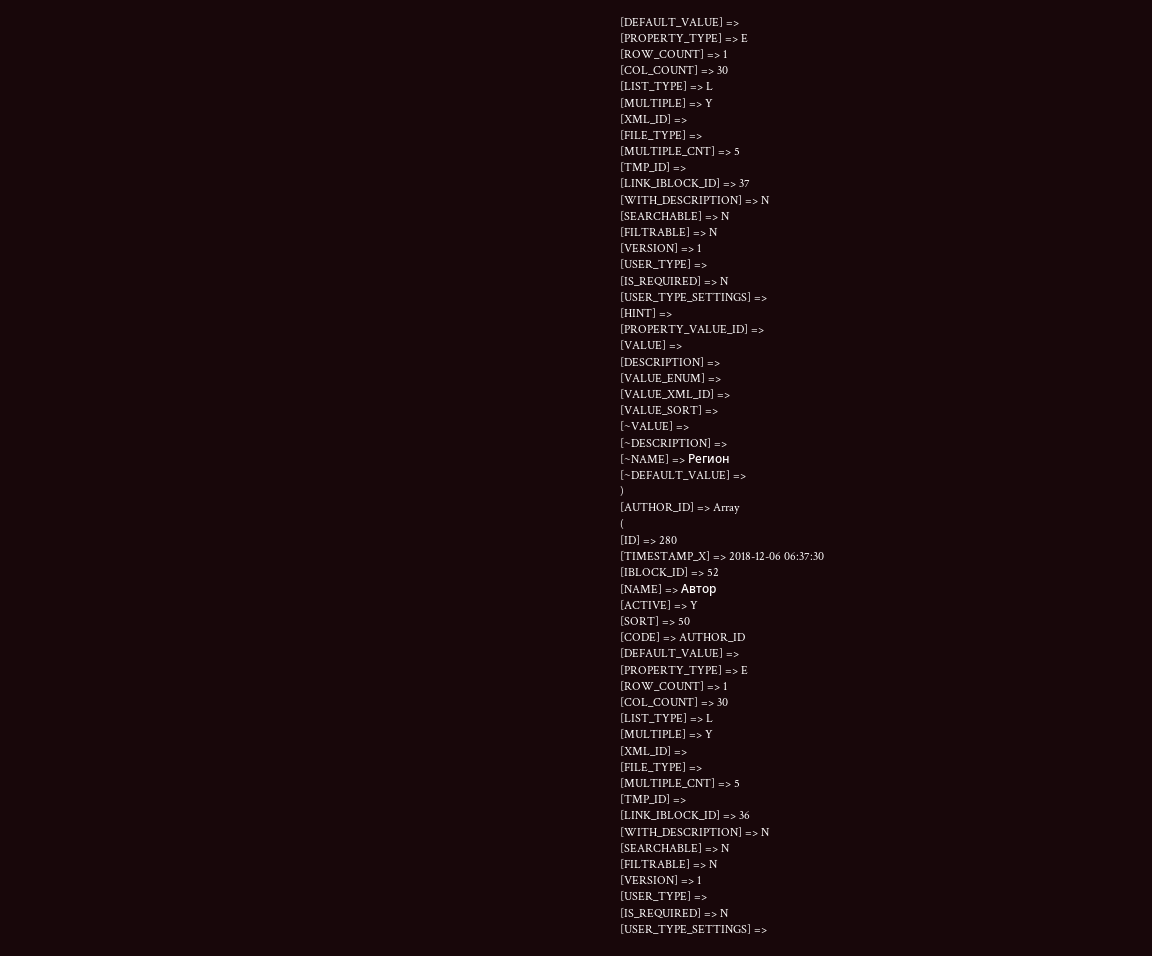[DEFAULT_VALUE] =>
[PROPERTY_TYPE] => E
[ROW_COUNT] => 1
[COL_COUNT] => 30
[LIST_TYPE] => L
[MULTIPLE] => Y
[XML_ID] =>
[FILE_TYPE] =>
[MULTIPLE_CNT] => 5
[TMP_ID] =>
[LINK_IBLOCK_ID] => 37
[WITH_DESCRIPTION] => N
[SEARCHABLE] => N
[FILTRABLE] => N
[VERSION] => 1
[USER_TYPE] =>
[IS_REQUIRED] => N
[USER_TYPE_SETTINGS] =>
[HINT] =>
[PROPERTY_VALUE_ID] =>
[VALUE] =>
[DESCRIPTION] =>
[VALUE_ENUM] =>
[VALUE_XML_ID] =>
[VALUE_SORT] =>
[~VALUE] =>
[~DESCRIPTION] =>
[~NAME] => Регион
[~DEFAULT_VALUE] =>
)
[AUTHOR_ID] => Array
(
[ID] => 280
[TIMESTAMP_X] => 2018-12-06 06:37:30
[IBLOCK_ID] => 52
[NAME] => Автор
[ACTIVE] => Y
[SORT] => 50
[CODE] => AUTHOR_ID
[DEFAULT_VALUE] =>
[PROPERTY_TYPE] => E
[ROW_COUNT] => 1
[COL_COUNT] => 30
[LIST_TYPE] => L
[MULTIPLE] => Y
[XML_ID] =>
[FILE_TYPE] =>
[MULTIPLE_CNT] => 5
[TMP_ID] =>
[LINK_IBLOCK_ID] => 36
[WITH_DESCRIPTION] => N
[SEARCHABLE] => N
[FILTRABLE] => N
[VERSION] => 1
[USER_TYPE] =>
[IS_REQUIRED] => N
[USER_TYPE_SETTINGS] =>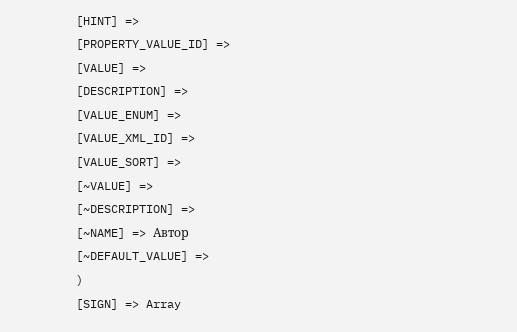[HINT] =>
[PROPERTY_VALUE_ID] =>
[VALUE] =>
[DESCRIPTION] =>
[VALUE_ENUM] =>
[VALUE_XML_ID] =>
[VALUE_SORT] =>
[~VALUE] =>
[~DESCRIPTION] =>
[~NAME] => Автор
[~DEFAULT_VALUE] =>
)
[SIGN] => Array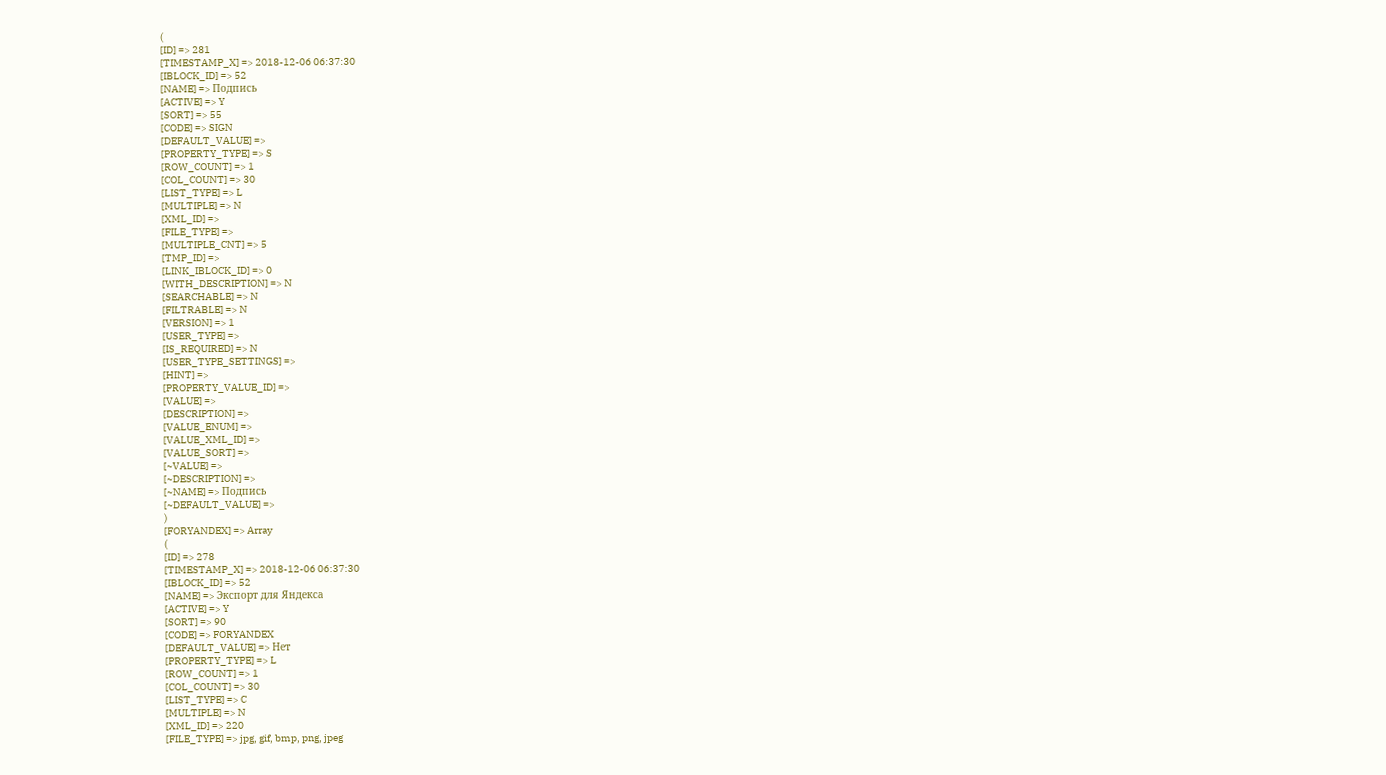(
[ID] => 281
[TIMESTAMP_X] => 2018-12-06 06:37:30
[IBLOCK_ID] => 52
[NAME] => Подпись
[ACTIVE] => Y
[SORT] => 55
[CODE] => SIGN
[DEFAULT_VALUE] =>
[PROPERTY_TYPE] => S
[ROW_COUNT] => 1
[COL_COUNT] => 30
[LIST_TYPE] => L
[MULTIPLE] => N
[XML_ID] =>
[FILE_TYPE] =>
[MULTIPLE_CNT] => 5
[TMP_ID] =>
[LINK_IBLOCK_ID] => 0
[WITH_DESCRIPTION] => N
[SEARCHABLE] => N
[FILTRABLE] => N
[VERSION] => 1
[USER_TYPE] =>
[IS_REQUIRED] => N
[USER_TYPE_SETTINGS] =>
[HINT] =>
[PROPERTY_VALUE_ID] =>
[VALUE] =>
[DESCRIPTION] =>
[VALUE_ENUM] =>
[VALUE_XML_ID] =>
[VALUE_SORT] =>
[~VALUE] =>
[~DESCRIPTION] =>
[~NAME] => Подпись
[~DEFAULT_VALUE] =>
)
[FORYANDEX] => Array
(
[ID] => 278
[TIMESTAMP_X] => 2018-12-06 06:37:30
[IBLOCK_ID] => 52
[NAME] => Экспорт для Яндекса
[ACTIVE] => Y
[SORT] => 90
[CODE] => FORYANDEX
[DEFAULT_VALUE] => Нет
[PROPERTY_TYPE] => L
[ROW_COUNT] => 1
[COL_COUNT] => 30
[LIST_TYPE] => C
[MULTIPLE] => N
[XML_ID] => 220
[FILE_TYPE] => jpg, gif, bmp, png, jpeg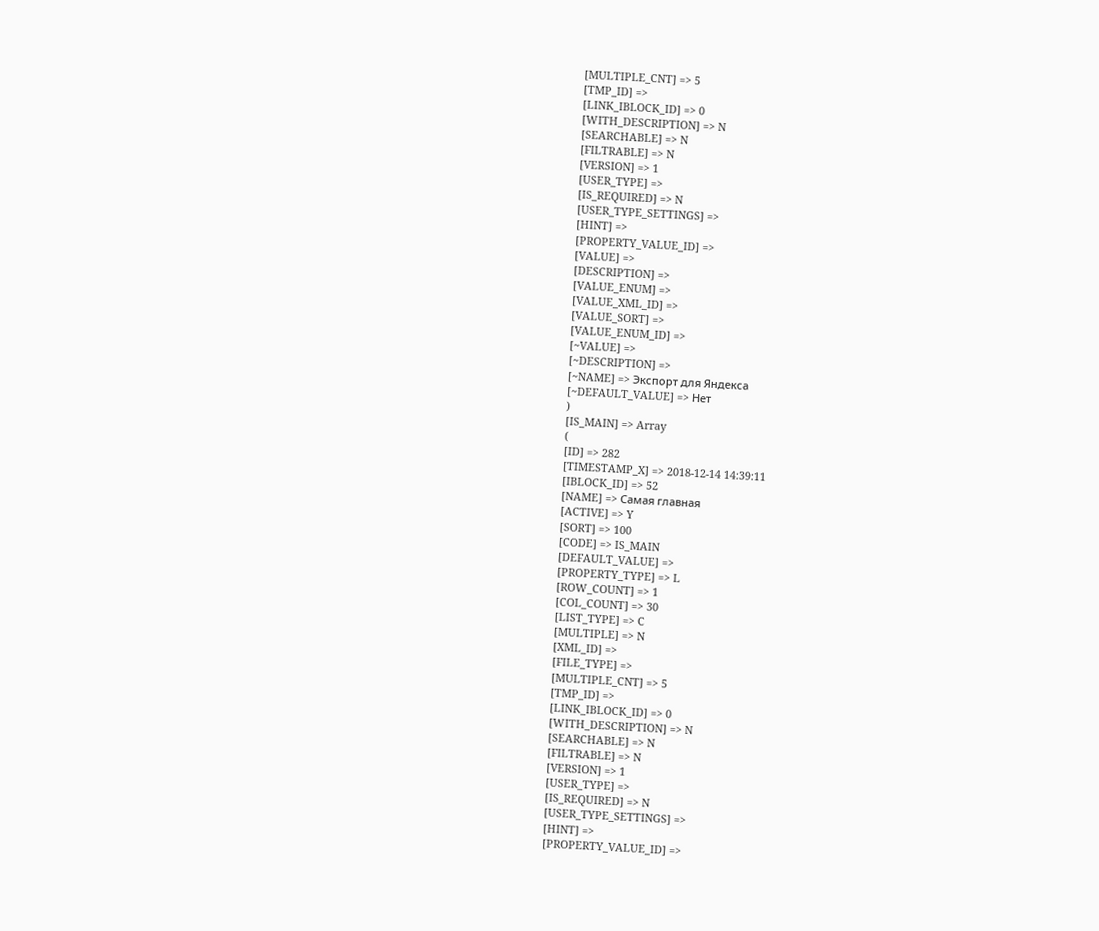[MULTIPLE_CNT] => 5
[TMP_ID] =>
[LINK_IBLOCK_ID] => 0
[WITH_DESCRIPTION] => N
[SEARCHABLE] => N
[FILTRABLE] => N
[VERSION] => 1
[USER_TYPE] =>
[IS_REQUIRED] => N
[USER_TYPE_SETTINGS] =>
[HINT] =>
[PROPERTY_VALUE_ID] =>
[VALUE] =>
[DESCRIPTION] =>
[VALUE_ENUM] =>
[VALUE_XML_ID] =>
[VALUE_SORT] =>
[VALUE_ENUM_ID] =>
[~VALUE] =>
[~DESCRIPTION] =>
[~NAME] => Экспорт для Яндекса
[~DEFAULT_VALUE] => Нет
)
[IS_MAIN] => Array
(
[ID] => 282
[TIMESTAMP_X] => 2018-12-14 14:39:11
[IBLOCK_ID] => 52
[NAME] => Самая главная
[ACTIVE] => Y
[SORT] => 100
[CODE] => IS_MAIN
[DEFAULT_VALUE] =>
[PROPERTY_TYPE] => L
[ROW_COUNT] => 1
[COL_COUNT] => 30
[LIST_TYPE] => C
[MULTIPLE] => N
[XML_ID] =>
[FILE_TYPE] =>
[MULTIPLE_CNT] => 5
[TMP_ID] =>
[LINK_IBLOCK_ID] => 0
[WITH_DESCRIPTION] => N
[SEARCHABLE] => N
[FILTRABLE] => N
[VERSION] => 1
[USER_TYPE] =>
[IS_REQUIRED] => N
[USER_TYPE_SETTINGS] =>
[HINT] =>
[PROPERTY_VALUE_ID] =>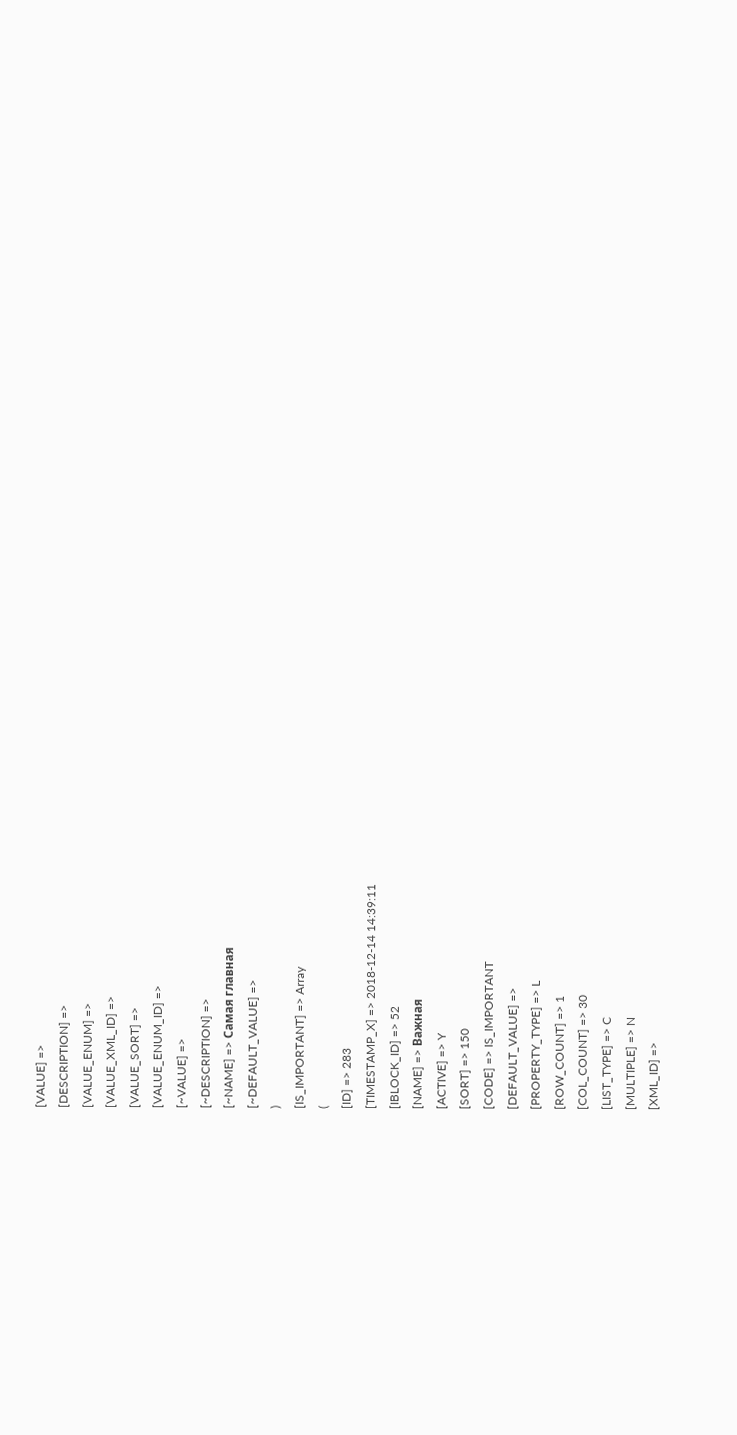[VALUE] =>
[DESCRIPTION] =>
[VALUE_ENUM] =>
[VALUE_XML_ID] =>
[VALUE_SORT] =>
[VALUE_ENUM_ID] =>
[~VALUE] =>
[~DESCRIPTION] =>
[~NAME] => Самая главная
[~DEFAULT_VALUE] =>
)
[IS_IMPORTANT] => Array
(
[ID] => 283
[TIMESTAMP_X] => 2018-12-14 14:39:11
[IBLOCK_ID] => 52
[NAME] => Важная
[ACTIVE] => Y
[SORT] => 150
[CODE] => IS_IMPORTANT
[DEFAULT_VALUE] =>
[PROPERTY_TYPE] => L
[ROW_COUNT] => 1
[COL_COUNT] => 30
[LIST_TYPE] => C
[MULTIPLE] => N
[XML_ID] =>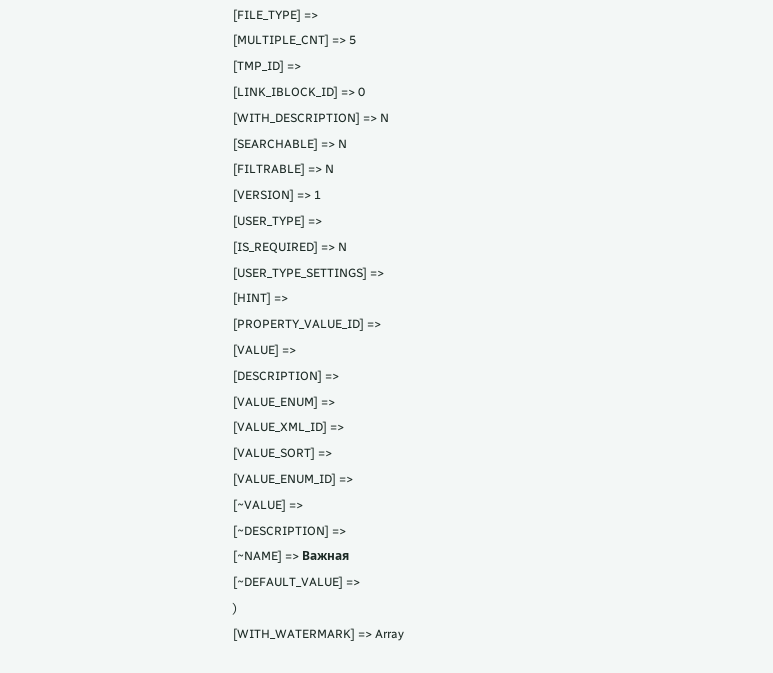[FILE_TYPE] =>
[MULTIPLE_CNT] => 5
[TMP_ID] =>
[LINK_IBLOCK_ID] => 0
[WITH_DESCRIPTION] => N
[SEARCHABLE] => N
[FILTRABLE] => N
[VERSION] => 1
[USER_TYPE] =>
[IS_REQUIRED] => N
[USER_TYPE_SETTINGS] =>
[HINT] =>
[PROPERTY_VALUE_ID] =>
[VALUE] =>
[DESCRIPTION] =>
[VALUE_ENUM] =>
[VALUE_XML_ID] =>
[VALUE_SORT] =>
[VALUE_ENUM_ID] =>
[~VALUE] =>
[~DESCRIPTION] =>
[~NAME] => Важная
[~DEFAULT_VALUE] =>
)
[WITH_WATERMARK] => Array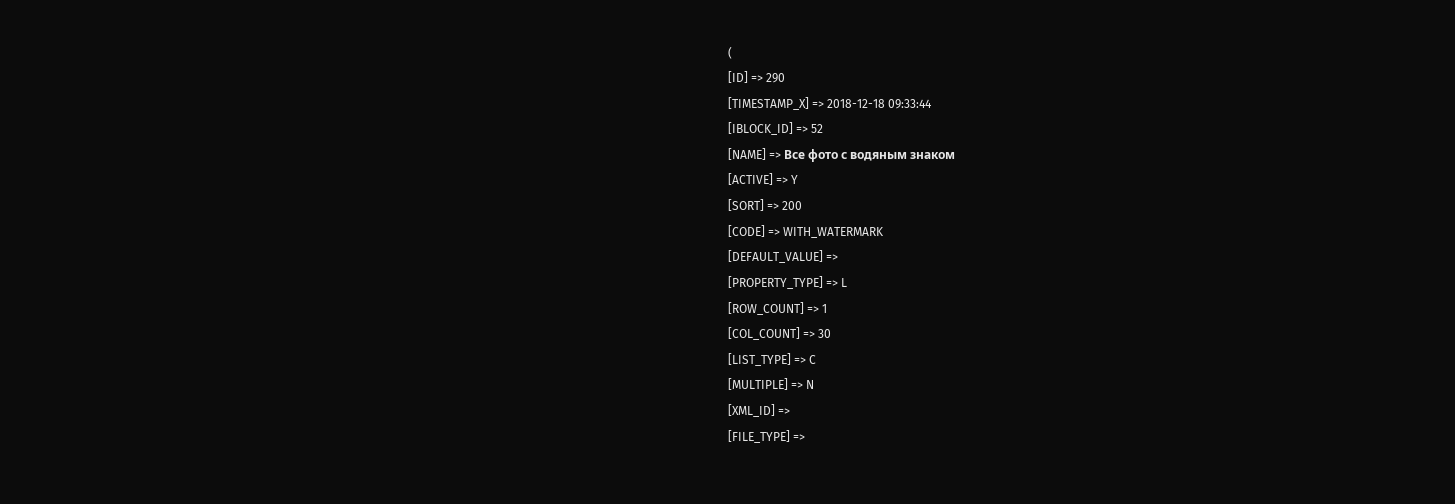(
[ID] => 290
[TIMESTAMP_X] => 2018-12-18 09:33:44
[IBLOCK_ID] => 52
[NAME] => Все фото с водяным знаком
[ACTIVE] => Y
[SORT] => 200
[CODE] => WITH_WATERMARK
[DEFAULT_VALUE] =>
[PROPERTY_TYPE] => L
[ROW_COUNT] => 1
[COL_COUNT] => 30
[LIST_TYPE] => C
[MULTIPLE] => N
[XML_ID] =>
[FILE_TYPE] =>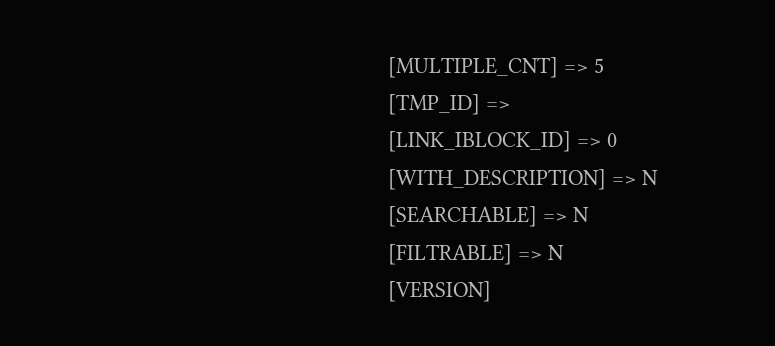[MULTIPLE_CNT] => 5
[TMP_ID] =>
[LINK_IBLOCK_ID] => 0
[WITH_DESCRIPTION] => N
[SEARCHABLE] => N
[FILTRABLE] => N
[VERSION]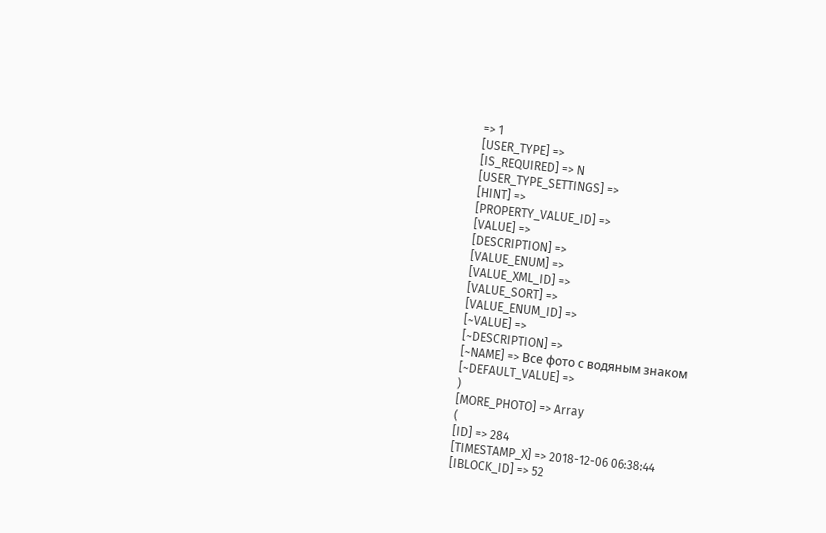=> 1
[USER_TYPE] =>
[IS_REQUIRED] => N
[USER_TYPE_SETTINGS] =>
[HINT] =>
[PROPERTY_VALUE_ID] =>
[VALUE] =>
[DESCRIPTION] =>
[VALUE_ENUM] =>
[VALUE_XML_ID] =>
[VALUE_SORT] =>
[VALUE_ENUM_ID] =>
[~VALUE] =>
[~DESCRIPTION] =>
[~NAME] => Все фото с водяным знаком
[~DEFAULT_VALUE] =>
)
[MORE_PHOTO] => Array
(
[ID] => 284
[TIMESTAMP_X] => 2018-12-06 06:38:44
[IBLOCK_ID] => 52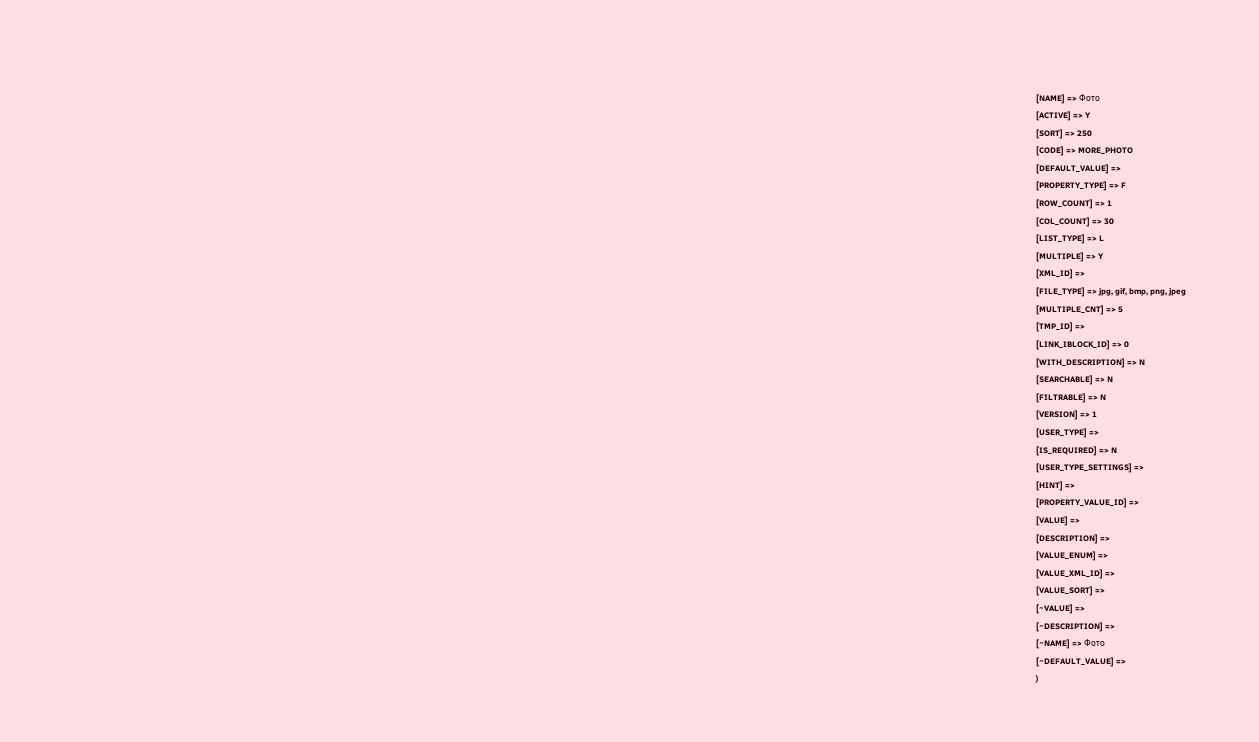[NAME] => Фото
[ACTIVE] => Y
[SORT] => 250
[CODE] => MORE_PHOTO
[DEFAULT_VALUE] =>
[PROPERTY_TYPE] => F
[ROW_COUNT] => 1
[COL_COUNT] => 30
[LIST_TYPE] => L
[MULTIPLE] => Y
[XML_ID] =>
[FILE_TYPE] => jpg, gif, bmp, png, jpeg
[MULTIPLE_CNT] => 5
[TMP_ID] =>
[LINK_IBLOCK_ID] => 0
[WITH_DESCRIPTION] => N
[SEARCHABLE] => N
[FILTRABLE] => N
[VERSION] => 1
[USER_TYPE] =>
[IS_REQUIRED] => N
[USER_TYPE_SETTINGS] =>
[HINT] =>
[PROPERTY_VALUE_ID] =>
[VALUE] =>
[DESCRIPTION] =>
[VALUE_ENUM] =>
[VALUE_XML_ID] =>
[VALUE_SORT] =>
[~VALUE] =>
[~DESCRIPTION] =>
[~NAME] => Фото
[~DEFAULT_VALUE] =>
)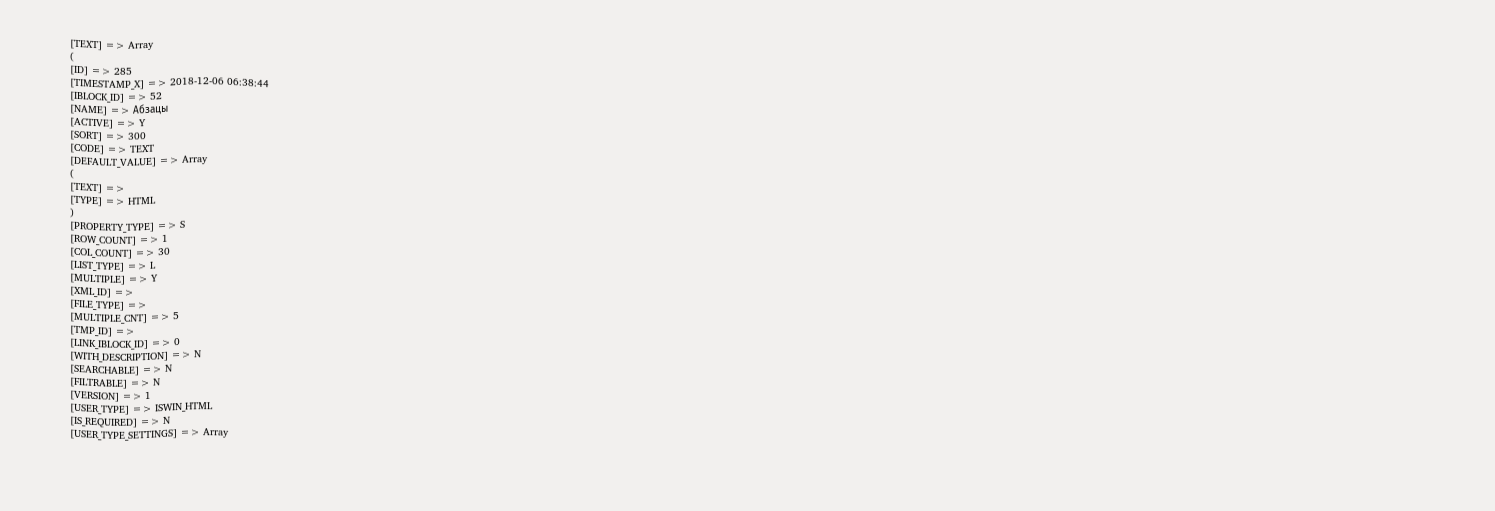[TEXT] => Array
(
[ID] => 285
[TIMESTAMP_X] => 2018-12-06 06:38:44
[IBLOCK_ID] => 52
[NAME] => Абзацы
[ACTIVE] => Y
[SORT] => 300
[CODE] => TEXT
[DEFAULT_VALUE] => Array
(
[TEXT] =>
[TYPE] => HTML
)
[PROPERTY_TYPE] => S
[ROW_COUNT] => 1
[COL_COUNT] => 30
[LIST_TYPE] => L
[MULTIPLE] => Y
[XML_ID] =>
[FILE_TYPE] =>
[MULTIPLE_CNT] => 5
[TMP_ID] =>
[LINK_IBLOCK_ID] => 0
[WITH_DESCRIPTION] => N
[SEARCHABLE] => N
[FILTRABLE] => N
[VERSION] => 1
[USER_TYPE] => ISWIN_HTML
[IS_REQUIRED] => N
[USER_TYPE_SETTINGS] => Array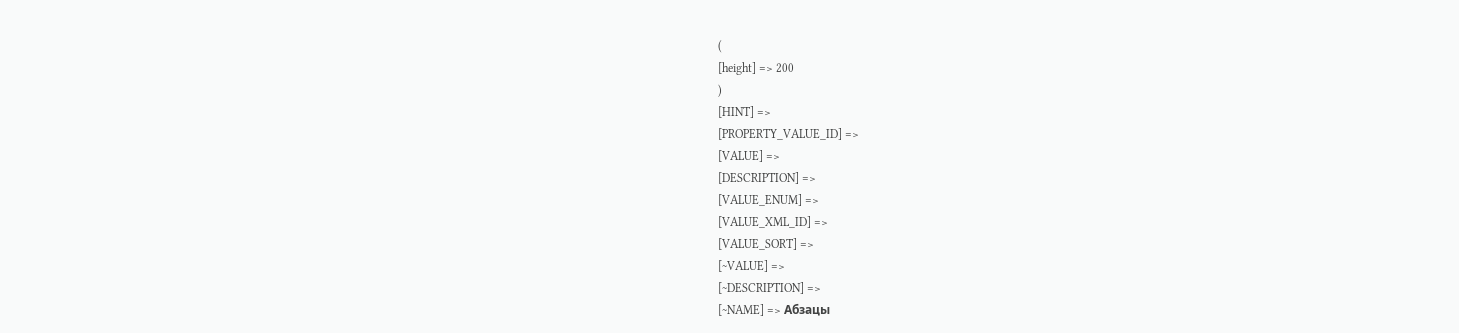(
[height] => 200
)
[HINT] =>
[PROPERTY_VALUE_ID] =>
[VALUE] =>
[DESCRIPTION] =>
[VALUE_ENUM] =>
[VALUE_XML_ID] =>
[VALUE_SORT] =>
[~VALUE] =>
[~DESCRIPTION] =>
[~NAME] => Абзацы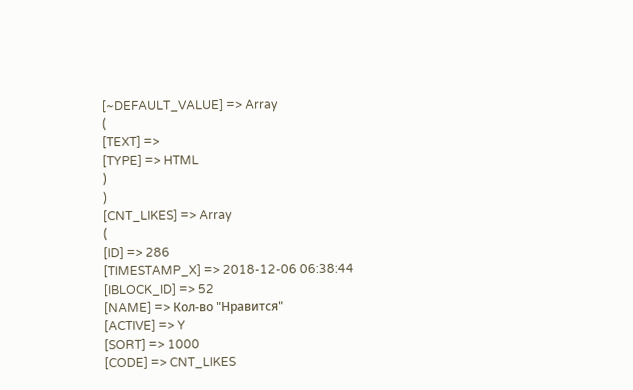[~DEFAULT_VALUE] => Array
(
[TEXT] =>
[TYPE] => HTML
)
)
[CNT_LIKES] => Array
(
[ID] => 286
[TIMESTAMP_X] => 2018-12-06 06:38:44
[IBLOCK_ID] => 52
[NAME] => Кол-во "Нравится"
[ACTIVE] => Y
[SORT] => 1000
[CODE] => CNT_LIKES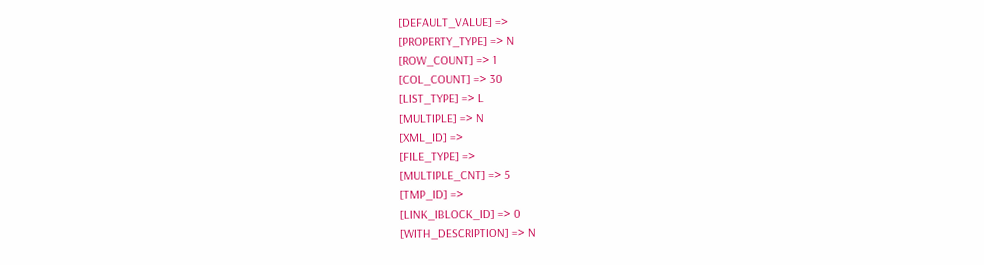[DEFAULT_VALUE] =>
[PROPERTY_TYPE] => N
[ROW_COUNT] => 1
[COL_COUNT] => 30
[LIST_TYPE] => L
[MULTIPLE] => N
[XML_ID] =>
[FILE_TYPE] =>
[MULTIPLE_CNT] => 5
[TMP_ID] =>
[LINK_IBLOCK_ID] => 0
[WITH_DESCRIPTION] => N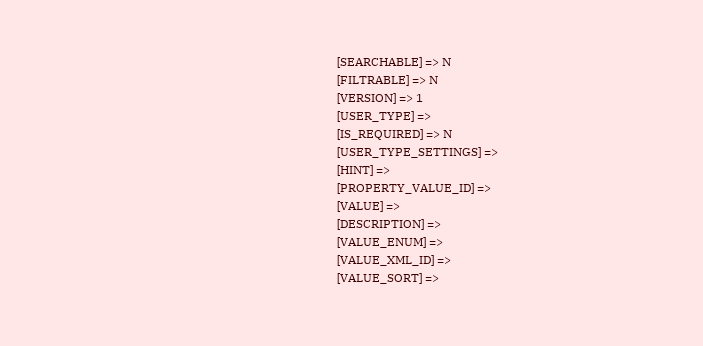[SEARCHABLE] => N
[FILTRABLE] => N
[VERSION] => 1
[USER_TYPE] =>
[IS_REQUIRED] => N
[USER_TYPE_SETTINGS] =>
[HINT] =>
[PROPERTY_VALUE_ID] =>
[VALUE] =>
[DESCRIPTION] =>
[VALUE_ENUM] =>
[VALUE_XML_ID] =>
[VALUE_SORT] =>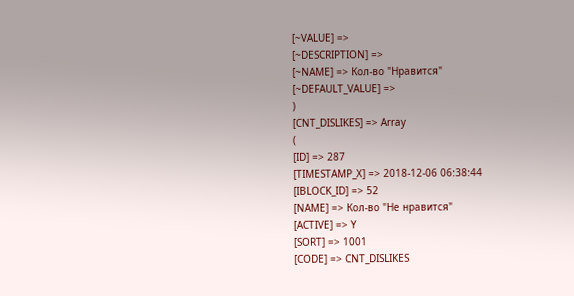[~VALUE] =>
[~DESCRIPTION] =>
[~NAME] => Кол-во "Нравится"
[~DEFAULT_VALUE] =>
)
[CNT_DISLIKES] => Array
(
[ID] => 287
[TIMESTAMP_X] => 2018-12-06 06:38:44
[IBLOCK_ID] => 52
[NAME] => Кол-во "Не нравится"
[ACTIVE] => Y
[SORT] => 1001
[CODE] => CNT_DISLIKES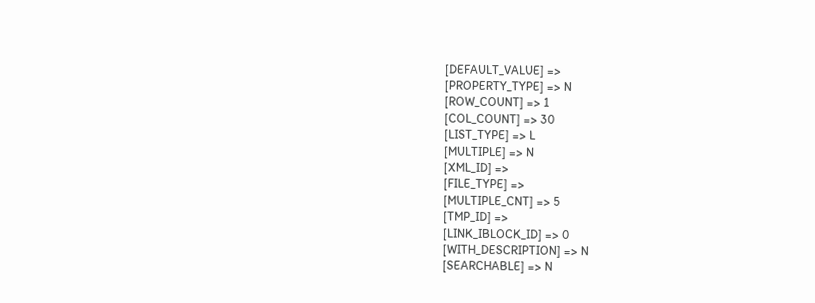[DEFAULT_VALUE] =>
[PROPERTY_TYPE] => N
[ROW_COUNT] => 1
[COL_COUNT] => 30
[LIST_TYPE] => L
[MULTIPLE] => N
[XML_ID] =>
[FILE_TYPE] =>
[MULTIPLE_CNT] => 5
[TMP_ID] =>
[LINK_IBLOCK_ID] => 0
[WITH_DESCRIPTION] => N
[SEARCHABLE] => N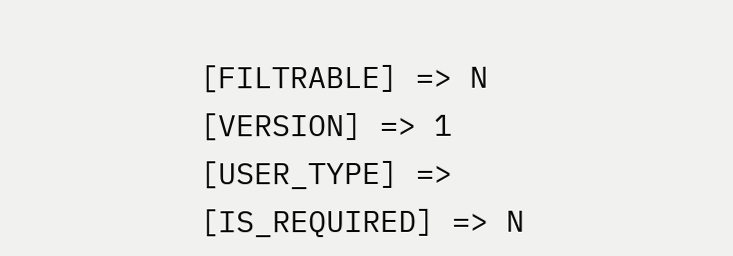[FILTRABLE] => N
[VERSION] => 1
[USER_TYPE] =>
[IS_REQUIRED] => N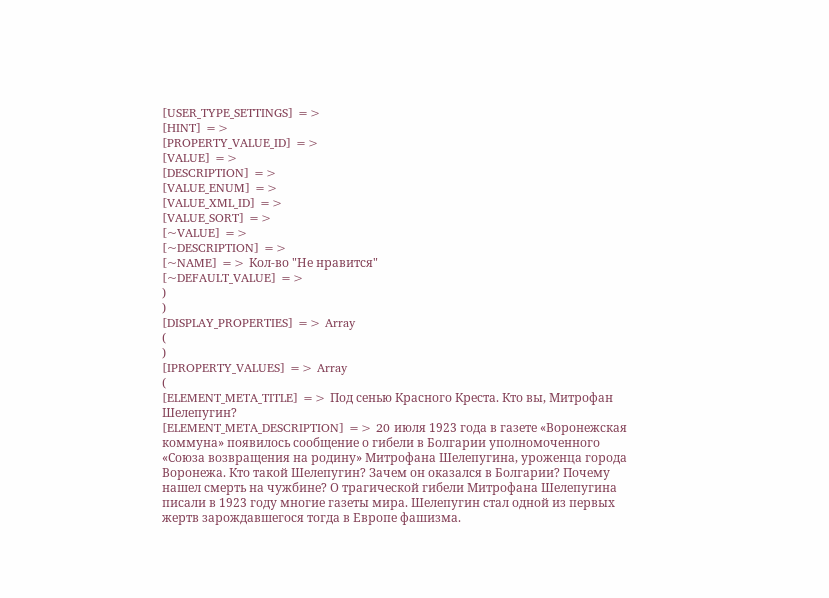[USER_TYPE_SETTINGS] =>
[HINT] =>
[PROPERTY_VALUE_ID] =>
[VALUE] =>
[DESCRIPTION] =>
[VALUE_ENUM] =>
[VALUE_XML_ID] =>
[VALUE_SORT] =>
[~VALUE] =>
[~DESCRIPTION] =>
[~NAME] => Кол-во "Не нравится"
[~DEFAULT_VALUE] =>
)
)
[DISPLAY_PROPERTIES] => Array
(
)
[IPROPERTY_VALUES] => Array
(
[ELEMENT_META_TITLE] => Под сенью Красного Креста. Кто вы, Митрофан Шелепугин?
[ELEMENT_META_DESCRIPTION] => 20 июля 1923 года в газете «Воронежская коммуна» появилось сообщение о гибели в Болгарии уполномоченного «Союза возвращения на родину» Митрофана Шелепугина, уроженца города Воронежа. Кто такой Шелепугин? Зачем он оказался в Болгарии? Почему нашел смерть на чужбине? О трагической гибели Митрофана Шелепугина писали в 1923 году многие газеты мира. Шелепугин стал одной из первых жертв зарождавшегося тогда в Европе фашизма.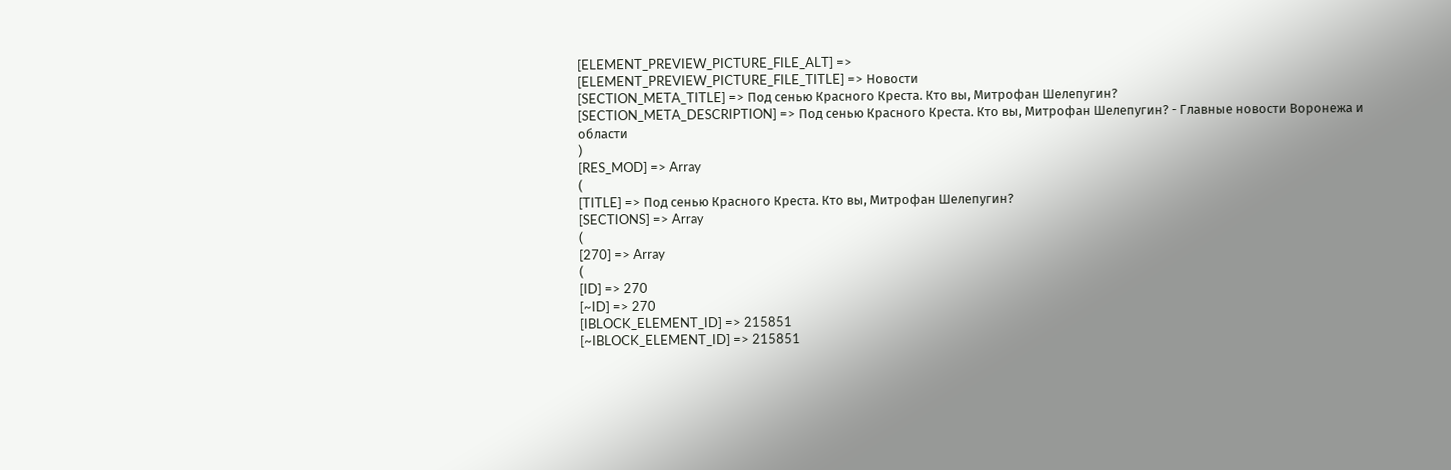[ELEMENT_PREVIEW_PICTURE_FILE_ALT] =>
[ELEMENT_PREVIEW_PICTURE_FILE_TITLE] => Новости
[SECTION_META_TITLE] => Под сенью Красного Креста. Кто вы, Митрофан Шелепугин?
[SECTION_META_DESCRIPTION] => Под сенью Красного Креста. Кто вы, Митрофан Шелепугин? - Главные новости Воронежа и области
)
[RES_MOD] => Array
(
[TITLE] => Под сенью Красного Креста. Кто вы, Митрофан Шелепугин?
[SECTIONS] => Array
(
[270] => Array
(
[ID] => 270
[~ID] => 270
[IBLOCK_ELEMENT_ID] => 215851
[~IBLOCK_ELEMENT_ID] => 215851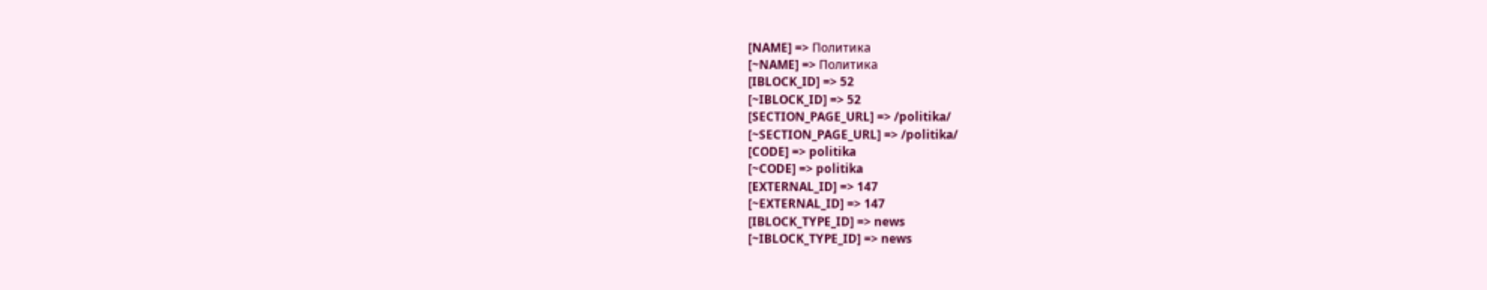[NAME] => Политика
[~NAME] => Политика
[IBLOCK_ID] => 52
[~IBLOCK_ID] => 52
[SECTION_PAGE_URL] => /politika/
[~SECTION_PAGE_URL] => /politika/
[CODE] => politika
[~CODE] => politika
[EXTERNAL_ID] => 147
[~EXTERNAL_ID] => 147
[IBLOCK_TYPE_ID] => news
[~IBLOCK_TYPE_ID] => news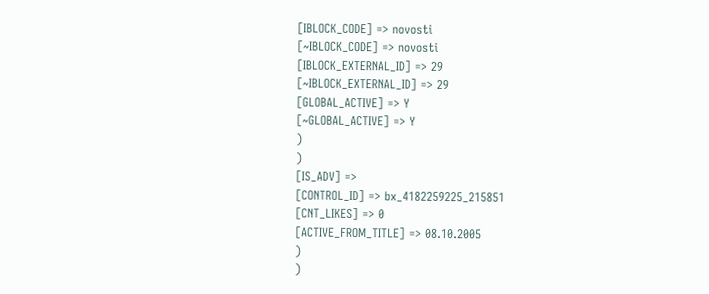[IBLOCK_CODE] => novosti
[~IBLOCK_CODE] => novosti
[IBLOCK_EXTERNAL_ID] => 29
[~IBLOCK_EXTERNAL_ID] => 29
[GLOBAL_ACTIVE] => Y
[~GLOBAL_ACTIVE] => Y
)
)
[IS_ADV] =>
[CONTROL_ID] => bx_4182259225_215851
[CNT_LIKES] => 0
[ACTIVE_FROM_TITLE] => 08.10.2005
)
)